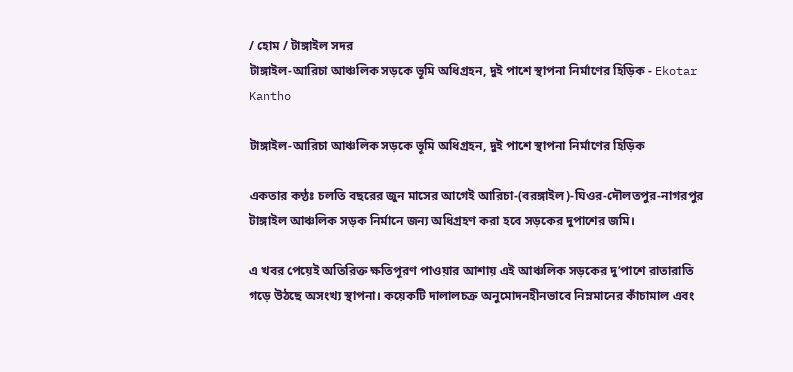/ হোম / টাঙ্গাইল সদর
টাঙ্গাইল-আরিচা আঞ্চলিক সড়কে ভূমি অধিগ্রহন, দুই পাশে স্থাপনা নির্মাণের হিড়িক - Ekotar Kantho

টাঙ্গাইল-আরিচা আঞ্চলিক সড়কে ভূমি অধিগ্রহন, দুই পাশে স্থাপনা নির্মাণের হিড়িক

একতার কণ্ঠঃ চলতি বছরের জুন মাসের আগেই আরিচা-(বরঙ্গাইল)-ঘিওর-দৌলতপুর-নাগরপুর টাঙ্গাইল আঞ্চলিক সড়ক নির্মানে জন্য অধিগ্রহণ করা হবে সড়কের দুপাশের জমি।

এ খবর পেয়েই অতিরিক্ত ক্ষতিপূরণ পাওয়ার আশায় এই আঞ্চলিক সড়কের দু’পাশে রাতারাতি গড়ে উঠছে অসংখ্য স্থাপনা। কয়েকটি দালালচক্র অনুমোদনহীনভাবে নিম্নমানের কাঁচামাল এবং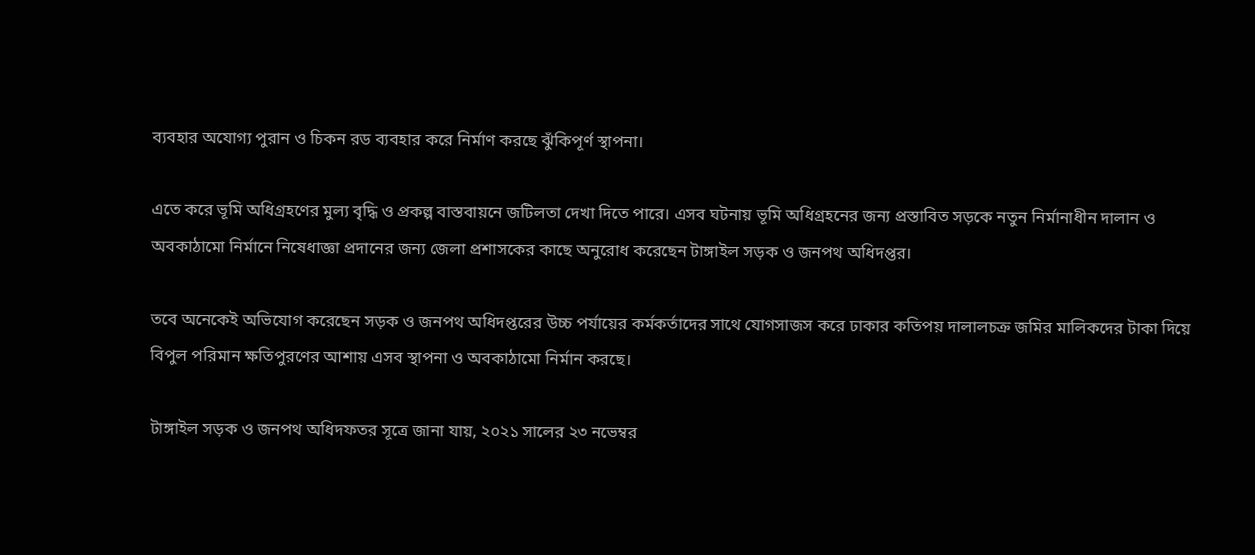ব্যবহার অযোগ্য পুরান ও চিকন রড ব্যবহার করে নির্মাণ করছে ঝুঁকিপূর্ণ স্থাপনা।

এতে করে ভূমি অধিগ্রহণের মুল্য বৃদ্ধি ও প্রকল্প বাস্তবায়নে জটিলতা দেখা দিতে পারে। এসব ঘটনায় ভূমি অধিগ্রহনের জন্য প্রস্তাবিত সড়কে নতুন নির্মানাধীন দালান ও অবকাঠামো নির্মানে নিষেধাজ্ঞা প্রদানের জন্য জেলা প্রশাসকের কাছে অনুরোধ করেছেন টাঙ্গাইল সড়ক ও জনপথ অধিদপ্তর।

তবে অনেকেই অভিযোগ করেছেন সড়ক ও জনপথ অধিদপ্তরের উচ্চ পর্যায়ের কর্মকর্তাদের সাথে যোগসাজস করে ঢাকার কতিপয় দালালচক্র জমির মালিকদের টাকা দিয়ে বিপুল পরিমান ক্ষতিপুরণের আশায় এসব স্থাপনা ও অবকাঠামো নির্মান করছে।

টাঙ্গাইল সড়ক ও জনপথ অধিদফতর সূত্রে জানা যায়, ২০২১ সালের ২৩ নভেম্বর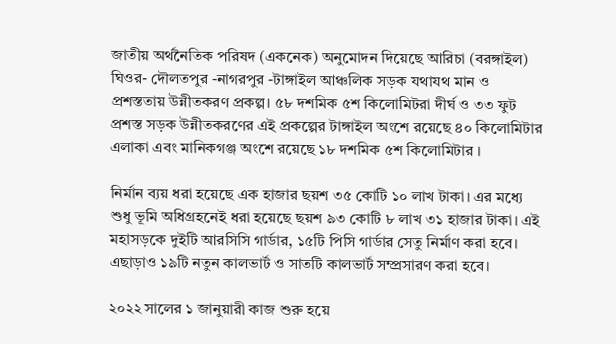জাতীয় অর্থনৈতিক পরিষদ (একনেক) অনুমোদন দিয়েছে আরিচা (বরঙ্গাইল) ঘিওর- দৌলতপুর -নাগরপুর -টাঙ্গাইল আঞ্চলিক সড়ক যথাযথ মান ও প্রশস্ততায় উন্নীতকরণ প্রকল্প। ৫৮ দশমিক ৫শ কিলোমিটরা দীর্ঘ ও ৩৩ ফুট প্রশস্ত সড়ক উন্নীতকরণের এই প্রকল্পের টাঙ্গাইল অংশে রয়েছে ৪০ কিলোমিটার এলাকা এবং মানিকগঞ্জ অংশে রয়েছে ১৮ দশমিক ৫শ কিলোমিটার ।

নির্মান ব্যয় ধরা হয়েছে এক হাজার ছয়শ ৩৫ কোটি ১০ লাখ টাকা। এর মধ্যে শুধু ভূমি অধিগ্রহনেই ধরা হয়েছে ছয়শ ৯৩ কোটি ৮ লাখ ৩১ হাজার টাকা। এই মহাসড়কে দুইটি আরসিসি গার্ডার, ১৫টি পিসি গার্ডার সেতু নির্মাণ করা হবে। এছাড়াও ১৯টি নতুন কালভার্ট ও সাতটি কালভার্ট সম্প্রসারণ করা হবে।

২০২২ সালের ১ জানুয়ারী কাজ শুরু হয়ে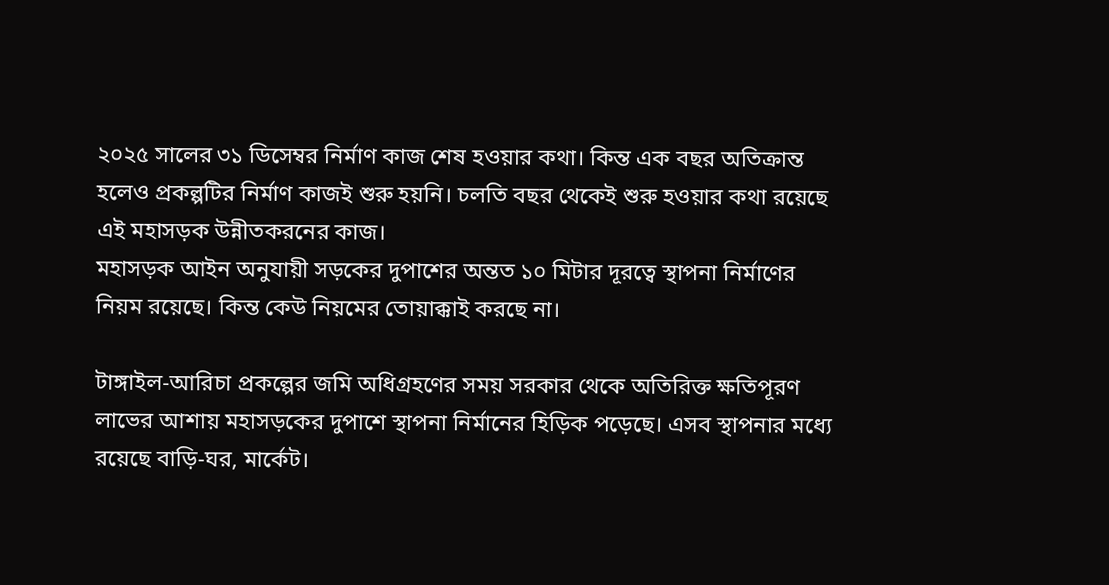২০২৫ সালের ৩১ ডিসেম্বর নির্মাণ কাজ শেষ হওয়ার কথা। কিন্ত এক বছর অতিক্রান্ত হলেও প্রকল্পটির নির্মাণ কাজই শুরু হয়নি। চলতি বছর থেকেই শুরু হওয়ার কথা রয়েছে এই মহাসড়ক উন্নীতকরনের কাজ।
মহাসড়ক আইন অনুযায়ী সড়কের দুপাশের অন্তত ১০ মিটার দূরত্বে স্থাপনা নির্মাণের নিয়ম রয়েছে। কিন্ত কেউ নিয়মের তোয়াক্কাই করছে না।

টাঙ্গাইল-আরিচা প্রকল্পের জমি অধিগ্রহণের সময় সরকার থেকে অতিরিক্ত ক্ষতিপূরণ লাভের আশায় মহাসড়কের দুপাশে স্থাপনা নির্মানের হিড়িক পড়েছে। এসব স্থাপনার মধ্যে রয়েছে বাড়ি-ঘর, মার্কেট।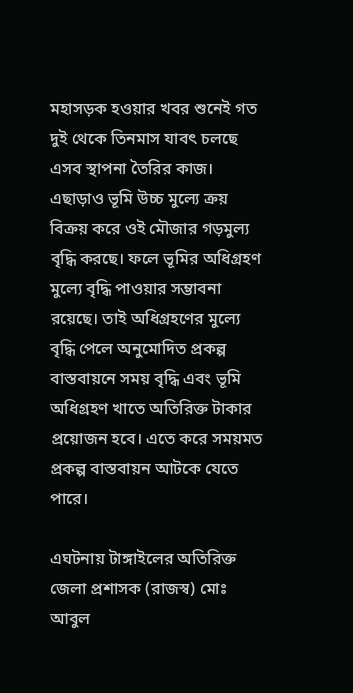মহাসড়ক হওয়ার খবর শুনেই গত দুই থেকে তিনমাস যাবৎ চলছে এসব স্থাপনা তৈরির কাজ। এছাড়াও ভূমি উচ্চ মুল্যে ক্রয় বিক্রয় করে ওই মৌজার গড়মুল্য বৃদ্ধি করছে। ফলে ভূমির অধিগ্রহণ মুল্যে বৃদ্ধি পাওয়ার সম্ভাবনা রয়েছে। তাই অধিগ্রহণের মুল্যে বৃদ্ধি পেলে অনুমোদিত প্রকল্প বাস্তবায়নে সময় বৃদ্ধি এবং ভূমি অধিগ্রহণ খাতে অতিরিক্ত টাকার প্রয়োজন হবে। এতে করে সময়মত প্রকল্প বাস্তবায়ন আটকে যেতে পারে।

এঘটনায় টাঙ্গাইলের অতিরিক্ত জেলা প্রশাসক (রাজস্ব) মোঃ আবুল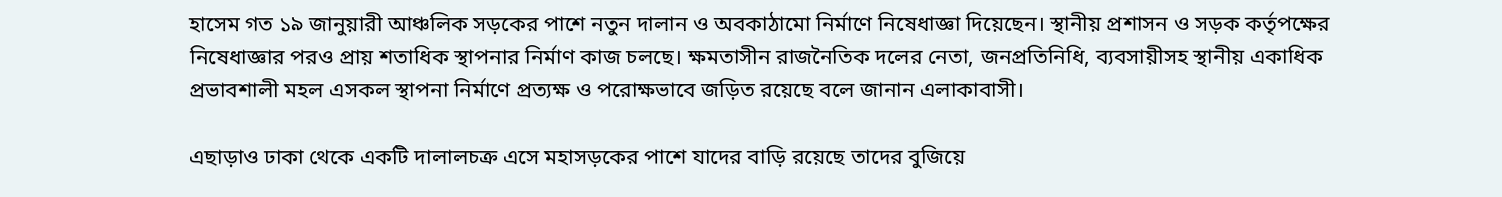হাসেম গত ১৯ জানুয়ারী আঞ্চলিক সড়কের পাশে নতুন দালান ও অবকাঠামো নির্মাণে নিষেধাজ্ঞা দিয়েছেন। স্থানীয় প্রশাসন ও সড়ক কর্তৃপক্ষের নিষেধাজ্ঞার পরও প্রায় শতাধিক স্থাপনার নির্মাণ কাজ চলছে। ক্ষমতাসীন রাজনৈতিক দলের নেতা, জনপ্রতিনিধি, ব্যবসায়ীসহ স্থানীয় একাধিক প্রভাবশালী মহল এসকল স্থাপনা নির্মাণে প্রত্যক্ষ ও পরোক্ষভাবে জড়িত রয়েছে বলে জানান এলাকাবাসী।

এছাড়াও ঢাকা থেকে একটি দালালচক্র এসে মহাসড়কের পাশে যাদের বাড়ি রয়েছে তাদের বুজিয়ে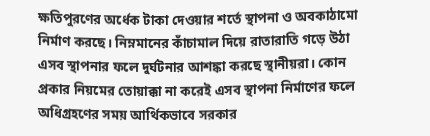ক্ষতিপুরণের অর্ধেক টাকা দেওয়ার শর্তে স্থাপনা ও অবকাঠামো নির্মাণ করছে। নিম্নমানের কাঁচামাল দিয়ে রাতারাতি গড়ে উঠা এসব স্থাপনার ফলে দুর্ঘটনার আশঙ্কা করছে স্থানীয়রা। কোন প্রকার নিয়মের তোয়াক্কা না করেই এসব স্থাপনা নির্মাণের ফলে অধিগ্রহণের সময় আর্থিকভাবে সরকার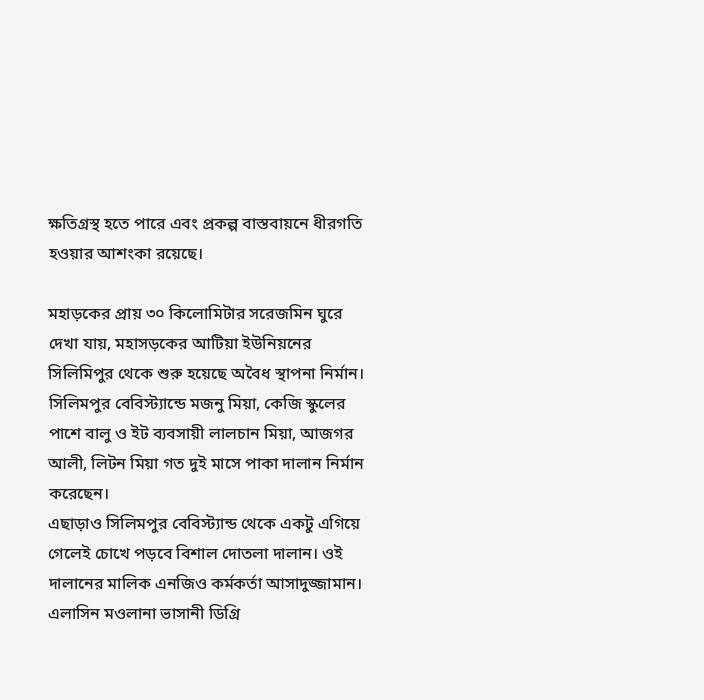ক্ষতিগ্রস্থ হতে পারে এবং প্রকল্প বাস্তবায়নে ধীরগতি হওয়ার আশংকা রয়েছে।

মহাড়কের প্রায় ৩০ কিলোমিটার সরেজমিন ঘুরে দেখা যায়, মহাসড়কের আটিয়া ইউনিয়নের সিলিমিপুর থেকে শুরু হয়েছে অবৈধ স্থাপনা নির্মান। সিলিমপুর বেবিস্ট্যান্ডে মজনু মিয়া, কেজি স্কুলের পাশে বালু ও ইট ব্যবসায়ী লালচান মিয়া, আজগর আলী, লিটন মিয়া গত দুই মাসে পাকা দালান নির্মান করেছেন।
এছাড়াও সিলিমপুর বেবিস্ট্যান্ড থেকে একটু এগিয়ে গেলেই চোখে পড়বে বিশাল দোতলা দালান। ওই দালানের মালিক এনজিও কর্মকর্তা আসাদুজ্জামান। এলাসিন মওলানা ভাসানী ডিগ্রি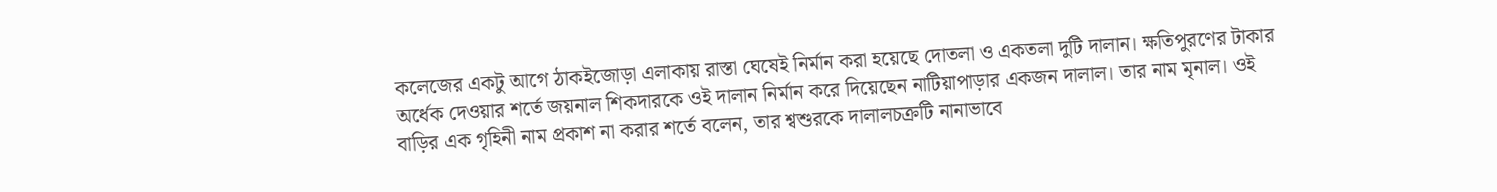কলেজের একটু আগে ঠাকইজোড়া এলাকায় রাস্তা ঘেষেই নির্মান করা হয়েছে দোতলা ও একতলা দুটি দালান। ক্ষতিপুরণের টাকার অর্ধেক দেওয়ার শর্তে জয়নাল শিকদারকে ওই দালান নির্মান করে দিয়েছেন নাটিয়াপাড়ার একজন দালাল। তার নাম মৃনাল। ওই বাড়ির এক গৃহিনী নাম প্রকাশ না করার শর্তে বলেন, তার শ্বশুরকে দালালচক্রটি নানাভাবে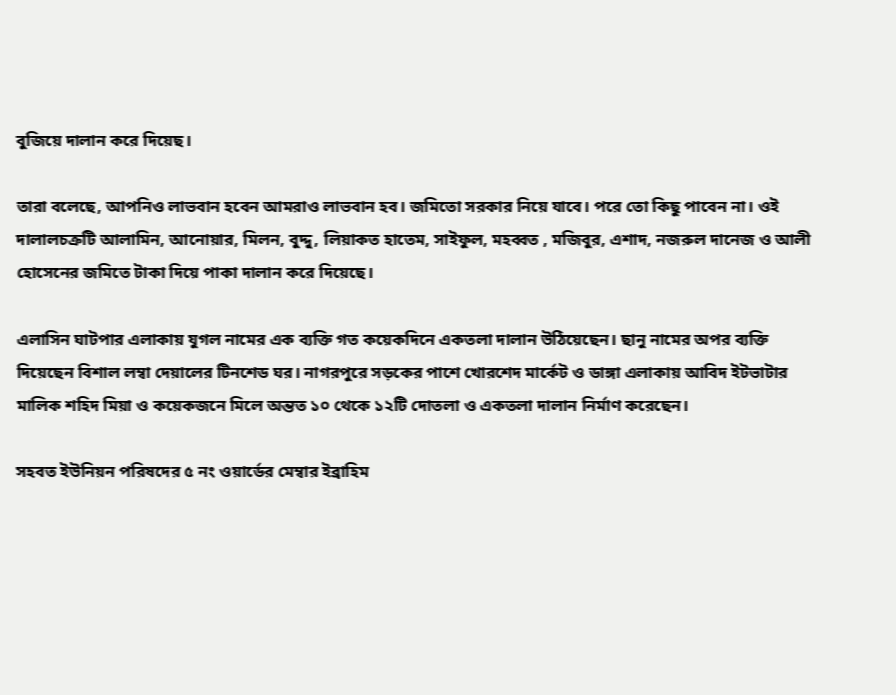বুজিয়ে দালান করে দিয়েছ।

তারা বলেছে, আপনিও লাভবান হবেন আমরাও লাভবান হব। জমিতো সরকার নিয়ে যাবে। পরে তো কিছু পাবেন না। ওই দালালচক্রটি আলামিন, আনোয়ার, মিলন, বুদ্দু, লিয়াকত হাতেম, সাইফুল, মহব্বত , মজিবুর, এশাদ, নজরুল দানেজ ও আলী হোসেনের জমিতে টাকা দিয়ে পাকা দালান করে দিয়েছে।

এলাসিন ঘাটপার এলাকায় যুগল নামের এক ব্যক্তি গত কয়েকদিনে একতলা দালান উঠিয়েছেন। ছানু নামের অপর ব্যক্তি দিয়েছেন বিশাল লম্বা দেয়ালের টিনশেড ঘর। নাগরপুরে সড়কের পাশে খোরশেদ মার্কেট ও ডাঙ্গা এলাকায় আবিদ ইটভাটার মালিক শহিদ মিয়া ও কয়েকজনে মিলে অন্তত ১০ থেকে ১২টি দোতলা ও একতলা দালান নির্মাণ করেছেন।

সহবত ইউনিয়ন পরিষদের ৫ নং ওয়ার্ডের মেম্বার ইব্রাহিম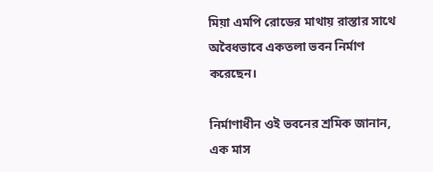মিয়া এমপি রোডের মাথায় রাস্তার সাথে অবৈধভাবে একতলা ভবন নির্মাণ করেছেন।

নির্মাণাধীন ওই ভবনের শ্রমিক জানান, এক মাস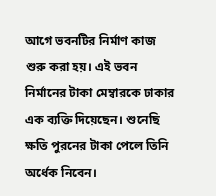আগে ভবনটির নির্মাণ কাজ শুরু করা হয়। এই ভবন নির্মানের টাকা মেম্বারকে ঢাকার এক ব্যক্তি দিয়েছেন। শুনেছি ক্ষতি পুরনের টাকা পেলে তিনি অর্ধেক নিবেন।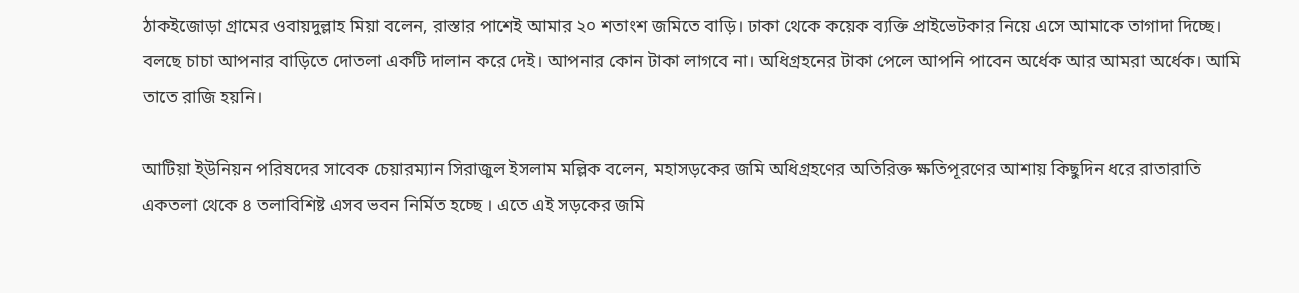ঠাকইজোড়া গ্রামের ওবায়দুল্লাহ মিয়া বলেন, রাস্তার পাশেই আমার ২০ শতাংশ জমিতে বাড়ি। ঢাকা থেকে কয়েক ব্যক্তি প্রাইভেটকার নিয়ে এসে আমাকে তাগাদা দিচ্ছে। বলছে চাচা আপনার বাড়িতে দোতলা একটি দালান করে দেই। আপনার কোন টাকা লাগবে না। অধিগ্রহনের টাকা পেলে আপনি পাবেন অর্ধেক আর আমরা অর্ধেক। আমি তাতে রাজি হয়নি।

আটিয়া ই্উনিয়ন পরিষদের সাবেক চেয়ারম্যান সিরাজুল ইসলাম মল্লিক বলেন, মহাসড়কের জমি অধিগ্রহণের অতিরিক্ত ক্ষতিপূরণের আশায় কিছুদিন ধরে রাতারাতি একতলা থেকে ৪ তলাবিশিষ্ট এসব ভবন নির্মিত হচ্ছে । এতে এই সড়কের জমি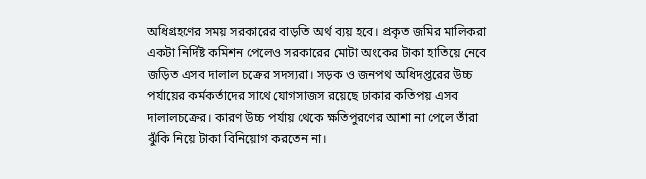অধিগ্রহণের সময় সরকারের বাড়তি অর্থ ব্যয় হবে। প্রকৃত জমির মালিকরা একটা নির্দিষ্ট কমিশন পেলেও সরকারের মোটা অংকের টাকা হাতিয়ে নেবে জড়িত এসব দালাল চক্রের সদস্যরা। সড়ক ও জনপথ অধিদপ্তরের উচ্চ পর্যায়ের কর্মকর্তাদের সাথে যোগসাজস রয়েছে ঢাকার কতিপয় এসব দালালচক্রের। কারণ উচ্চ পর্যায় থেকে ক্ষতিপুরণের আশা না পেলে তাঁরা ঝুঁকি নিয়ে টাকা বিনিয়োগ করতেন না।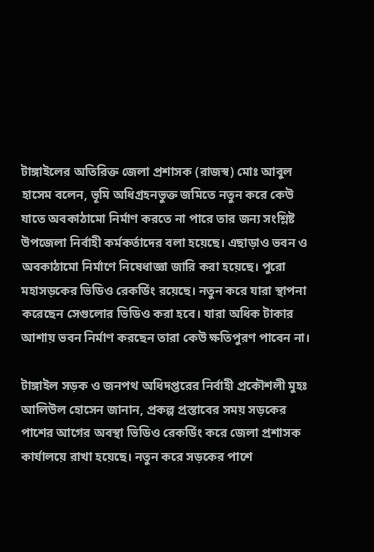টাঙ্গাইলের অতিরিক্ত জেলা প্রশাসক (রাজস্ব) মোঃ আবুল হাসেম বলেন, ভূমি অধিগ্রহনভুক্ত জমিতে নতুন করে কেউ যাতে অবকাঠামো নির্মাণ করতে না পারে তার জন্য সংশ্লিষ্ট উপজেলা নির্বাহী কর্মকর্তাদের বলা হয়েছে। এছাড়াও ভবন ও অবকাঠামো নির্মাণে নিষেধাজ্ঞা জারি করা হয়েছে। পুরো মহাসড়কের ভিডিও রেকর্ডিং রয়েছে। নতুন করে যারা স্থাপনা করেছেন সেগুলোর ভিডিও করা হবে। যারা অধিক টাকার আশায় ভবন নির্মাণ করছেন তারা কেউ ক্ষতিপুরণ পাবেন না।

টাঙ্গাইল সড়ক ও জনপথ অধিদপ্তরের নির্বাহী প্রকৌশলী মুহঃ আলিউল হোসেন জানান, প্রকল্প প্রস্তাবের সময় সড়কের পাশের আগের অবস্থা ভিডিও রেকর্ডিং করে জেলা প্রশাসক কার্যালয়ে রাখা হয়েছে। নতুন করে সড়কের পাশে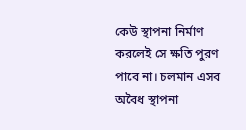কেউ স্থাপনা নির্মাণ করলেই সে ক্ষতি পুরণ পাবে না। চলমান এসব অবৈধ স্থাপনা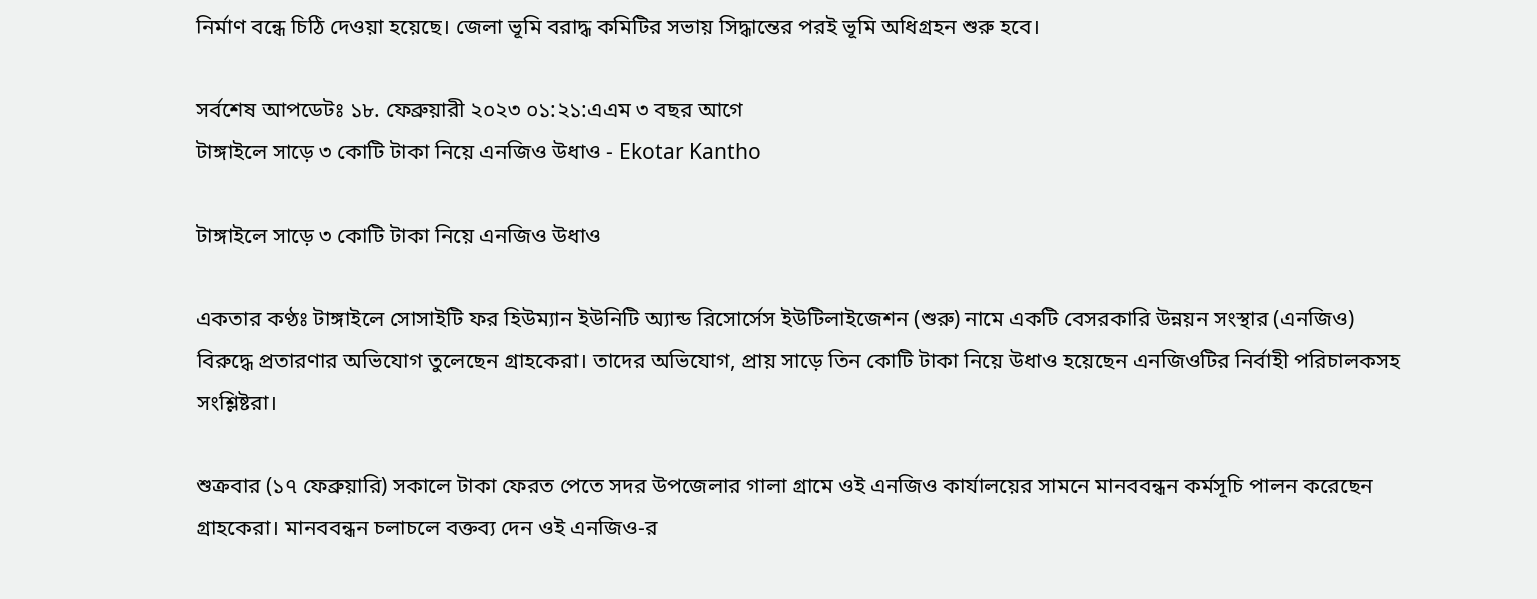নির্মাণ বন্ধে চিঠি দেওয়া হয়েছে। জেলা ভূমি বরাদ্ধ কমিটির সভায় সিদ্ধান্তের পরই ভূমি অধিগ্রহন শুরু হবে।

সর্বশেষ আপডেটঃ ১৮. ফেব্রুয়ারী ২০২৩ ০১:২১:এএম ৩ বছর আগে
টাঙ্গাইলে সাড়ে ৩ কোটি টাকা নিয়ে এনজিও উধাও - Ekotar Kantho

টাঙ্গাইলে সাড়ে ৩ কোটি টাকা নিয়ে এনজিও উধাও

একতার কণ্ঠঃ টাঙ্গাইলে সোসাইটি ফর হিউম্যান ইউনিটি অ্যান্ড রিসোর্সেস ইউটিলাইজেশন (শুরু) নামে একটি বেসরকারি উন্নয়ন সংস্থার (এনজিও) বিরুদ্ধে প্রতারণার অভিযোগ তুলেছেন গ্রাহকেরা। তাদের অভিযোগ, প্রায় সাড়ে তিন কোটি টাকা নিয়ে উধাও হয়েছেন এনজিওটির নির্বাহী পরিচালকসহ সংশ্লিষ্টরা।

শুক্রবার (১৭ ফেব্রুয়ারি) সকালে টাকা ফেরত পেতে সদর উপজেলার গালা গ্রামে ওই এনজিও কার্যালয়ের সামনে মানববন্ধন কর্মসূচি পালন করেছেন গ্রাহকেরা। মানববন্ধন চলাচলে বক্তব্য দেন ওই এনজিও-র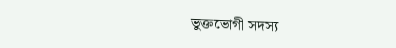ভুক্তভোগী সদস্য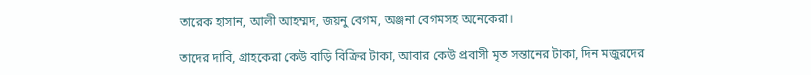তারেক হাসান, আলী আহম্মদ, জয়নু বেগম, অঞ্জনা বেগমসহ অনেকেরা।

তাদের দাবি, গ্রাহকেরা কেউ বাড়ি বিক্রির টাকা, আবার কেউ প্রবাসী মৃত সন্তানের টাকা, দিন মজুরদের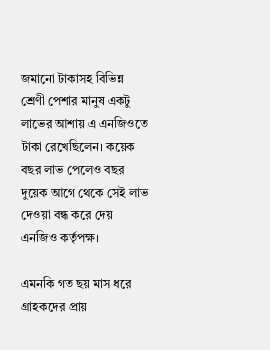জমানো টাকাসহ বিভিন্ন শ্রেণী পেশার মানুষ একটু লাভের আশায় এ এনজিওতে টাকা রেখেছিলেন। কয়েক বছর লাভ পেলেও বছর দুয়েক আগে থেকে সেই লাভ দেওয়া বন্ধ করে দেয় এনজিও কর্তৃপক্ষ।

এমনকি গত ছয় মাস ধরে গ্রাহকদের প্রায়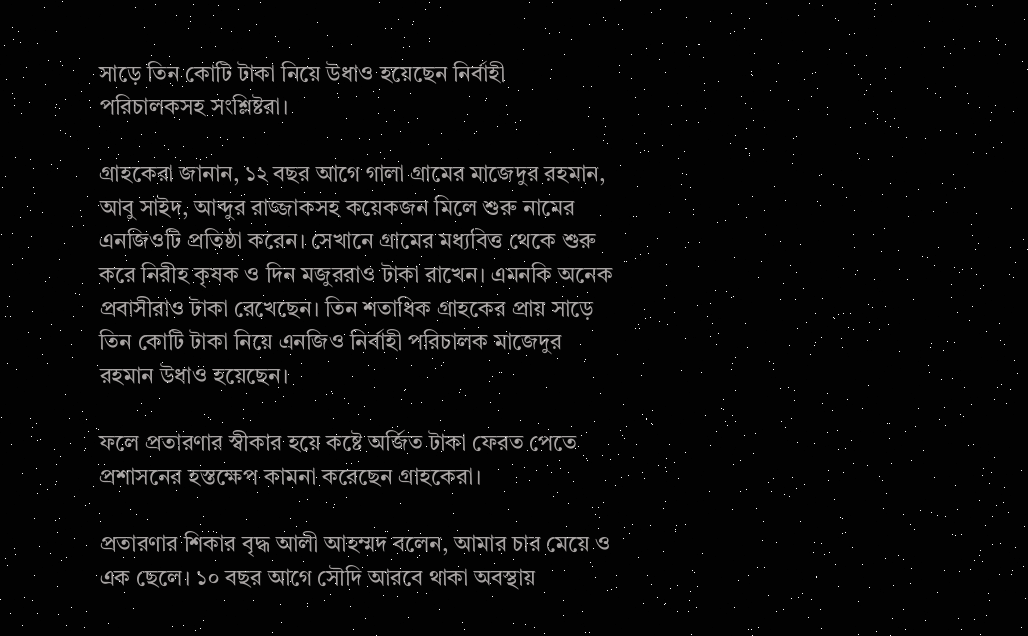সাড়ে তিন কোটি টাকা নিয়ে উধাও হয়েছেন নির্বাহী পরিচালকসহ সংশ্লিষ্টরা।

গ্রাহকেরা জানান, ১২ বছর আগে গালা গ্রামের মাজেদুর রহমান, আবু সাইদ, আব্দুর রাজ্জাকসহ কয়েকজন মিলে শুরু নামের এনজিওটি প্রতিষ্ঠা করেন। সেখানে গ্রামের মধ্যবিত্ত থেকে শুরু করে নিরীহ কৃষক ও দিন মজুররাও টাকা রাখেন। এমনকি অনেক প্রবাসীরাও টাকা রেখেছেন। তিন শতাধিক গ্রাহকের প্রায় সাড়ে তিন কোটি টাকা নিয়ে এনজিও নির্বাহী পরিচালক মাজেদুর রহমান উধাও হয়েছেন।

ফলে প্রতারণার স্বীকার হয়ে কষ্টে অর্জিত টাকা ফেরত পেতে প্রশাসনের হস্তক্ষেপ কামনা করেছেন গ্রাহকেরা।

প্রতারণার শিকার বৃদ্ধ আলী আহম্মদ বলেন, আমার চার মেয়ে ও এক ছেলে। ১০ বছর আগে সৌদি আরবে থাকা অবস্থায়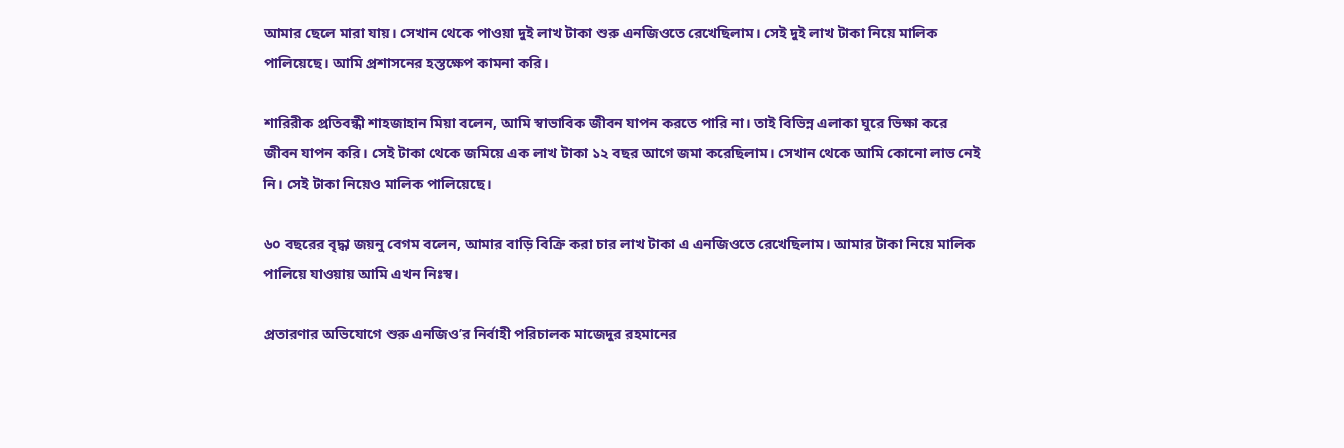আমার ছেলে মারা যায়। সেখান থেকে পাওয়া দুই লাখ টাকা শুরু এনজিওতে রেখেছিলাম। সেই দুই লাখ টাকা নিয়ে মালিক পালিয়েছে। আমি প্রশাসনের হস্তক্ষেপ কামনা করি।

শারিরীক প্রতিবন্ধী শাহজাহান মিয়া বলেন, আমি স্বাভাবিক জীবন যাপন করতে পারি না। তাই বিভিন্ন এলাকা ঘুরে ভিক্ষা করে জীবন যাপন করি। সেই টাকা থেকে জমিয়ে এক লাখ টাকা ১২ বছর আগে জমা করেছিলাম। সেখান থেকে আমি কোনো লাভ নেই নি। সেই টাকা নিয়েও মালিক পালিয়েছে।

৬০ বছরের বৃদ্ধা জয়নু বেগম বলেন, আমার বাড়ি বিক্রি করা চার লাখ টাকা এ এনজিওতে রেখেছিলাম। আমার টাকা নিয়ে মালিক পালিয়ে যাওয়ায় আমি এখন নিঃস্ব।

প্রতারণার অভিযোগে শুরু এনজিও’র নির্বাহী পরিচালক মাজেদুর রহমানের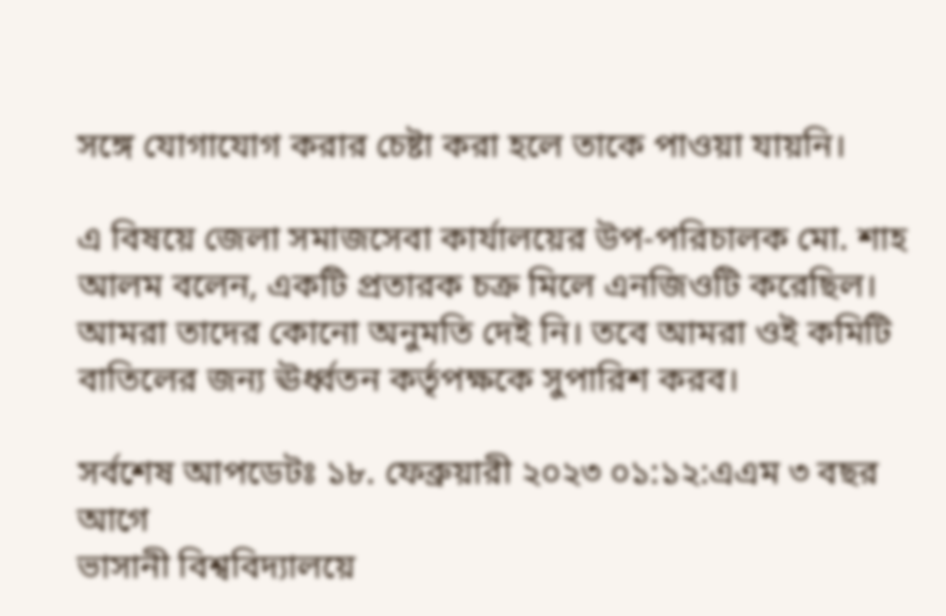সঙ্গে যোগাযোগ করার চেষ্টা করা হলে তাকে পাওয়া যায়নি।

এ বিষয়ে জেলা সমাজসেবা কার্যালয়ের উপ-পরিচালক মো. শাহ আলম বলেন, একটি প্রতারক চক্র মিলে এনজিওটি করেছিল। আমরা তাদের কোনো অনুমতি দেই নি। তবে আমরা ওই কমিটি বাতিলের জন্য ঊর্ধ্বতন কর্তৃপক্ষকে সুপারিশ করব।

সর্বশেষ আপডেটঃ ১৮. ফেব্রুয়ারী ২০২৩ ০১:১২:এএম ৩ বছর আগে
ভাসানী বিশ্ববিদ্যালয়ে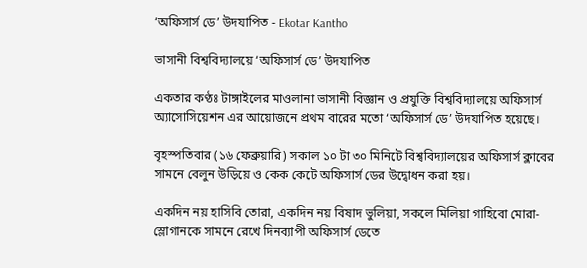‘অফিসার্স ডে’ উদযাপিত - Ekotar Kantho

ভাসানী বিশ্ববিদ্যালয়ে ‘অফিসার্স ডে’ উদযাপিত

একতার কণ্ঠঃ টাঙ্গাইলের মাওলানা ভাসানী বিজ্ঞান ও প্রযুক্তি বিশ্ববিদ্যালয়ে অফিসার্স অ্যাসোসিয়েশন এর আয়োজনে প্রথম বারের মতো ‘অফিসার্স ডে’ উদযাপিত হয়েছে।

বৃহস্পতিবার (১৬ ফেব্রুয়ারি) সকাল ১০ টা ৩০ মিনিটে বিশ্ববিদ্যালয়ের অফিসার্স ক্লাবের সামনে বেলুন উড়িয়ে ও কেক কেটে অফিসার্স ডের উদ্বোধন করা হয়।

একদিন নয় হাসিবি তোরা, একদিন নয় বিষাদ ভুলিয়া, সকলে মিলিয়া গাহিবো মোরা-স্লোগানকে সামনে রেখে দিনব্যাপী অফিসার্স ডেতে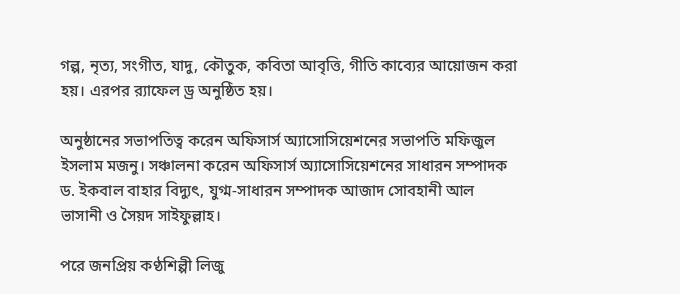গল্প, নৃত্য, সংগীত, যাদু, কৌতুক, কবিতা আবৃত্তি, গীতি কাব্যের আয়োজন করা হয়। এরপর র‍্যাফেল ড্র অনুষ্ঠিত হয়।

অনুষ্ঠানের সভাপতিত্ব করেন অফিসার্স অ্যাসোসিয়েশনের সভাপতি মফিজুল ইসলাম মজনু। সঞ্চালনা করেন অফিসার্স অ্যাসোসিয়েশনের সাধারন সম্পাদক ড. ইকবাল বাহার বিদ্যুৎ, যুগ্ম-সাধারন সম্পাদক আজাদ সোবহানী আল ভাসানী ও সৈয়দ সাইফুল্লাহ।

পরে জনপ্রিয় কণ্ঠশিল্পী লিজু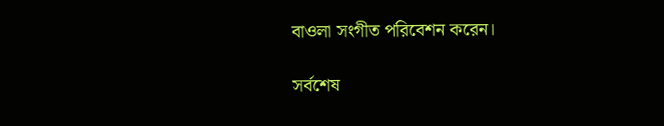বাওলা সংগীত পরিবেশন করেন।

সর্বশেষ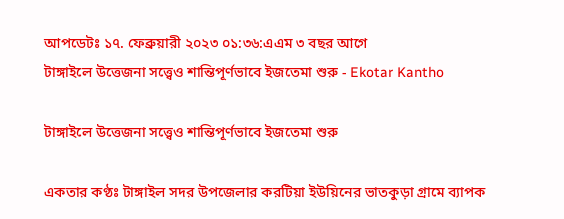আপডেটঃ ১৭. ফেব্রুয়ারী ২০২৩ ০১:৩৬:এএম ৩ বছর আগে
টাঙ্গাইলে উত্তেজনা সত্ত্বেও শান্তিপূর্ণভাবে ইজতেমা শুরু - Ekotar Kantho

টাঙ্গাইলে উত্তেজনা সত্ত্বেও শান্তিপূর্ণভাবে ইজতেমা শুরু

একতার কণ্ঠঃ টাঙ্গাইল সদর উপজেলার করটিয়া ইউয়িনের ভাতকুড়া গ্রামে ব্যাপক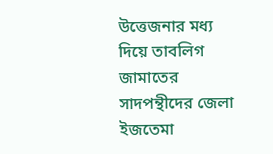উত্তেজনার মধ্য দিয়ে তাবলিগ জামাতের সাদপন্থীদের জেলা ইজতেমা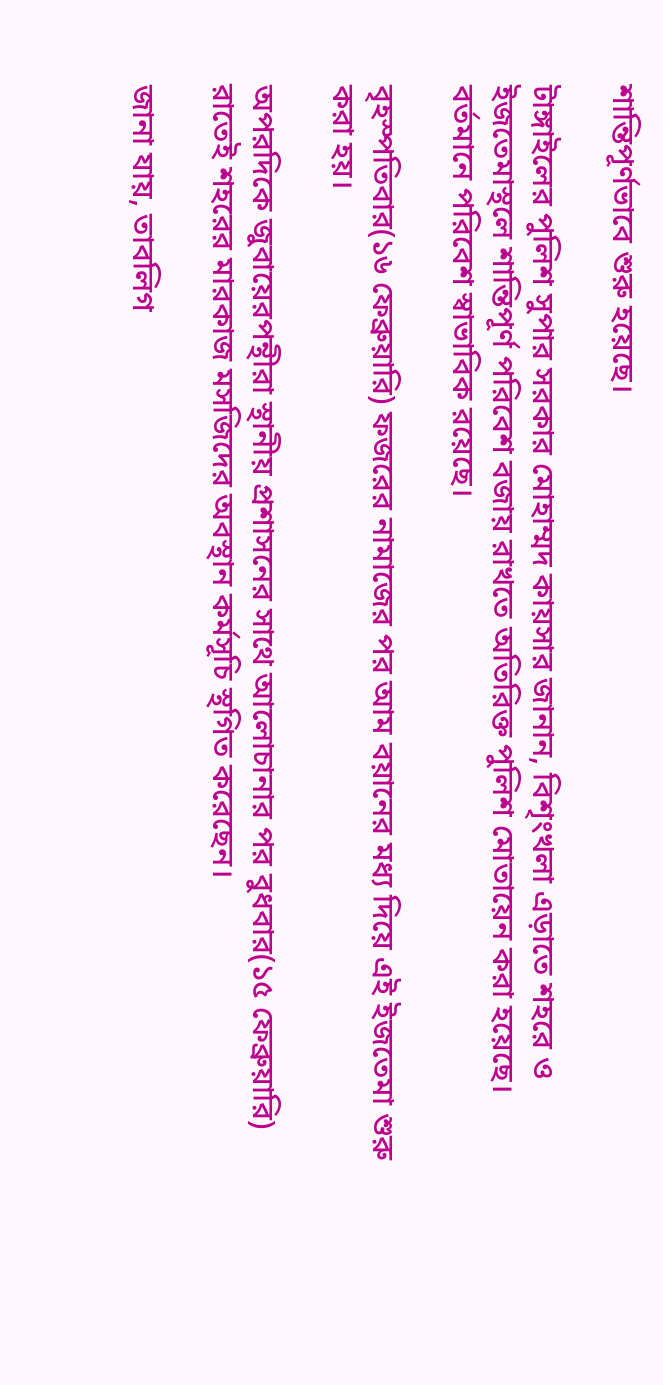শান্তিপূর্ণভাবে শুরু হয়েছে।

টাঙ্গাইলের পুলিশ সুপার সরকার মোহাম্মদ কায়সার জানান, বিশৃংখলা এড়াতে শহরে ও ইজতেমাস্থলে শান্তিপূর্ণ পরিবেশ বজায় রাখতে অতিরিক্ত পুলিশ মোতায়েন করা হয়েছে। বর্তমানে পরিবেশ স্বাভাবিক রয়েছে।

বৃহস্পতিবার(১৬ ফেব্রুয়ারি) ফজরের নামাজের পর আম বয়ানের মধ্য দিয়ে এই ইজতেমা শুরু করা হয়।

অপরদিকে জুবায়েরপন্থীরা স্থানীয় প্রশাসনের সাথে আলোচানার পর বুধবার(১৫ ফেব্রুয়ারি) রাতেই শহরের মারকাজ মসজিদের অবস্থান কর্মসূচি স্থগিত করেছেন।

জানা যায়, তাবলিগ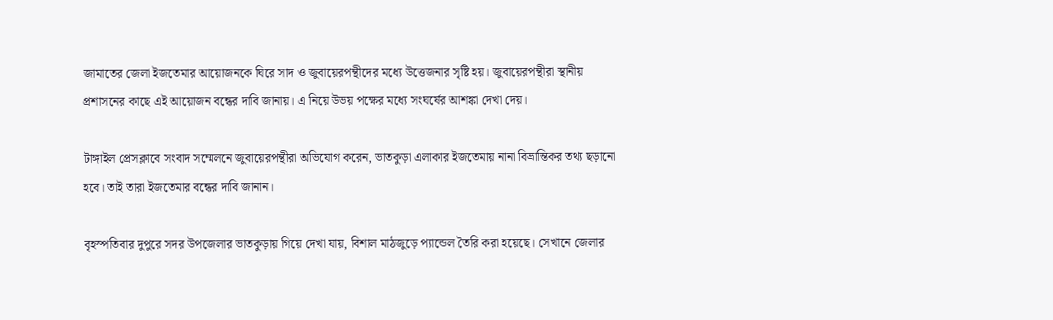জামাতের জেলা ইজতেমার আয়োজনকে ঘিরে সাদ ও জুবায়েরপন্থীদের মধ্যে উত্তেজনার সৃষ্টি হয়। জুবায়েরপন্থীরা স্থানীয় প্রশাসনের কাছে এই আয়োজন বন্ধের দাবি জানায়। এ নিয়ে উভয় পক্ষের মধ্যে সংঘর্ষের আশঙ্কা দেখা দেয়।

টাঙ্গাইল প্রেসক্লাবে সংবাদ সম্মেলনে জুবায়েরপন্থীরা অভিযোগ করেন, ভাতকুড়া এলাকার ইজতেমায় নানা বিভ্রান্তিকর তথ্য ছড়ানো হবে। তাই তারা ইজতেমার বন্ধের দাবি জানান।

বৃহস্পতিবার দুপুরে সদর উপজেলার ভাতকুড়ায় গিয়ে দেখা যায়, বিশাল মাঠজুড়ে প্যান্ডেল তৈরি করা হয়েছে। সেখানে জেলার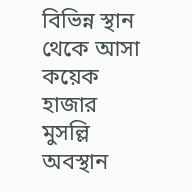বিভিন্ন স্থান থেকে আসা কয়েক হাজার মুসল্লি অবস্থান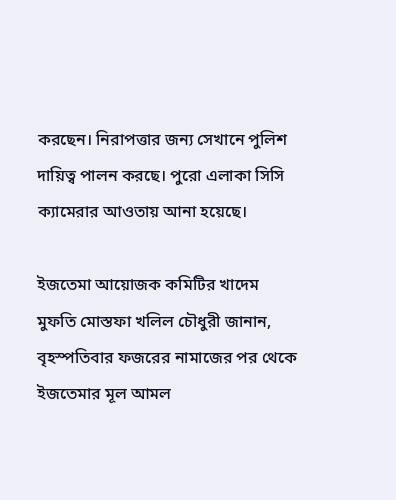করছেন। নিরাপত্তার জন্য সেখানে পুলিশ দায়িত্ব পালন করছে। পুরো এলাকা সিসি ক্যামেরার আওতায় আনা হয়েছে।

ইজতেমা আয়োজক কমিটির খাদেম মুফতি মোস্তফা খলিল চৌধুরী জানান, বৃহস্পতিবার ফজরের নামাজের পর থেকে ইজতেমার মূল আমল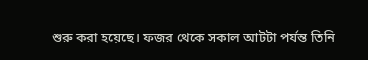শুরু করা হয়েছে। ফজর থেকে সকাল আটটা পর্যন্ত তিনি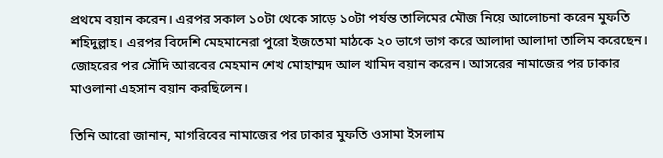প্রথমে বয়ান করেন। এরপর সকাল ১০টা থেকে সাড়ে ১০টা পর্যন্ত তালিমের মৌজ নিয়ে আলোচনা করেন মুফতি শহিদুল্লাহ। এরপর বিদেশি মেহমানেরা পুরো ইজতেমা মাঠকে ২০ ভাগে ভাগ করে আলাদা আলাদা তালিম করেছেন। জোহরের পর সৌদি আরবের মেহমান শেখ মোহাম্মদ আল খামিদ বয়ান করেন। আসরের নামাজের পর ঢাকার মাওলানা এহসান বয়ান করছিলেন।

তিনি আরো জানান, মাগরিবের নামাজের পর ঢাকার মুফতি ওসামা ইসলাম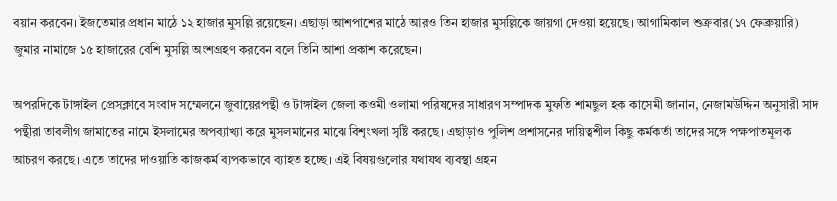বয়ান করবেন। ইজতেমার প্রধান মাঠে ১২ হাজার মুসল্লি রয়েছেন। এছাড়া আশপাশের মাঠে আরও তিন হাজার মুসল্লিকে জায়গা দেওয়া হয়েছে। আগামিকাল শুক্রবার(১৭ ফেব্রুয়ারি) জুমার নামাজে ১৫ হাজারের বেশি মুসল্লি অংশগ্রহণ করবেন বলে তিনি আশা প্রকাশ করেছেন।

অপরদিকে টাঙ্গাইল প্রেসক্লাবে সংবাদ সম্মেলনে জুবায়েরপন্থী ও টাঙ্গাইল জেলা কওমী ওলামা পরিষদের সাধারণ সম্পাদক মুফতি শামছুল হক কাসেমী জানান, নেজামউদ্দিন অনুসারী সাদ পন্থীরা তাবলীগ জামাতের নামে ইসলামের অপব্যাখ্যা করে মুসলমানের মাঝে বিশৃংখলা সৃষ্টি করছে। এছাড়াও পুলিশ প্রশাসনের দায়িত্বশীল কিছু কর্মকর্তা তাদের সঙ্গে পক্ষপাতমূলক আচরণ করছে। এতে তাদের দাওয়াতি কাজকর্ম ব্যপকভাবে ব্যাহত হচ্ছে। এই বিষয়গুলোর যথাযথ ব্যবস্থা গ্রহন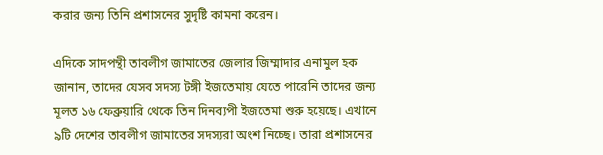করার জন্য তিনি প্রশাসনের সুদৃষ্টি কামনা করেন।

এদিকে সাদপন্থী তাবলীগ জামাতের জেলার জিম্মাদার এনামুল হক জানান, তাদের যেসব সদস্য টঙ্গী ইজতেমায় যেতে পারেনি তাদের জন্য মূলত ১৬ ফেব্রুয়ারি থেকে তিন দিনব্যপী ইজতেমা শুরু হয়েছে। এখানে ৯টি দেশের তাবলীগ জামাতের সদস্যরা অংশ নিচ্ছে। তারা প্রশাসনের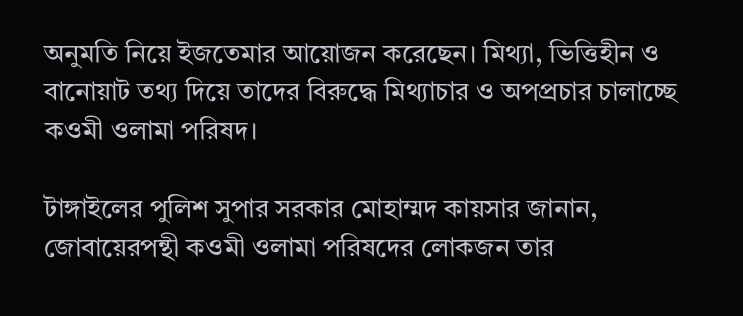অনুমতি নিয়ে ইজতেমার আয়োজন করেছেন। মিথ্যা, ভিত্তিহীন ও বানোয়াট তথ্য দিয়ে তাদের বিরুদ্ধে মিথ্যাচার ও অপপ্রচার চালাচ্ছে কওমী ওলামা পরিষদ।

টাঙ্গাইলের পুলিশ সুপার সরকার মোহাম্মদ কায়সার জানান, জোবায়েরপন্থী কওমী ওলামা পরিষদের লোকজন তার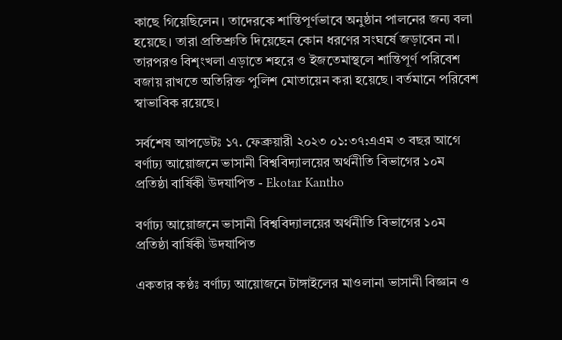কাছে গিয়েছিলেন। তাদেরকে শান্তিপূর্ণভাবে অনুষ্ঠান পালনের জন্য বলা হয়েছে। তারা প্রতিশ্রুতি দিয়েছেন কোন ধরণের সংঘর্ষে জড়াবেন না। তারপরও বিশৃংখলা এড়াতে শহরে ও ইজতেমাস্থলে শান্তিপূর্ণ পরিবেশ বজায় রাখতে অতিরিক্ত পুলিশ মোতায়েন করা হয়েছে। বর্তমানে পরিবেশ স্বাভাবিক রয়েছে।

সর্বশেষ আপডেটঃ ১৭. ফেব্রুয়ারী ২০২৩ ০১:৩৭:এএম ৩ বছর আগে
বর্ণাঢ্য আয়োজনে ভাসানী বিশ্ববিদ্যালয়ের অর্থনীতি বিভাগের ১০ম প্রতিষ্ঠা বার্ষিকী উদযাপিত - Ekotar Kantho

বর্ণাঢ্য আয়োজনে ভাসানী বিশ্ববিদ্যালয়ের অর্থনীতি বিভাগের ১০ম প্রতিষ্ঠা বার্ষিকী উদযাপিত

একতার কণ্ঠঃ বর্ণাঢ্য আয়োজনে টাঙ্গাইলের মাওলানা ভাসানী বিজ্ঞান ও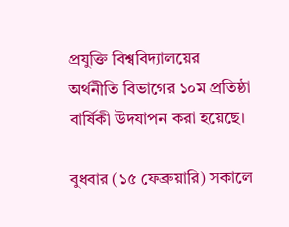প্রযুক্তি বিশ্ববিদ্যালয়ের অর্থনীতি বিভাগের ১০ম প্রতিষ্ঠা বার্ষিকী উদযাপন করা হয়েছে।

বুধবার (১৫ ফেব্রুয়ারি) সকালে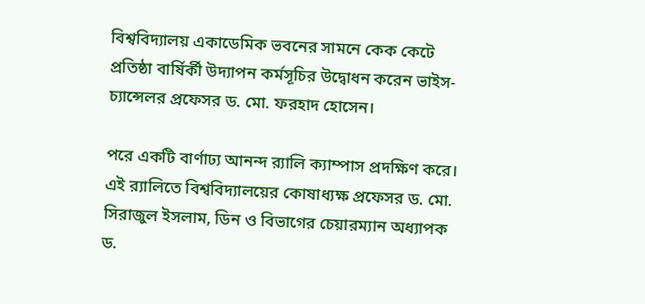বিশ্ববিদ্যালয় একাডেমিক ভবনের সামনে কেক কেটে প্রতিষ্ঠা বার্ষির্কী উদ্যাপন কর্মসূচির উদ্বোধন করেন ভাইস-চ্যান্সেলর প্রফেসর ড. মো. ফরহাদ হোসেন।

পরে একটি বার্ণাঢ্য আনন্দ র‌্যালি ক্যাম্পাস প্রদক্ষিণ করে। এই র‌্যালিতে বিশ্ববিদ্যালয়ের কোষাধ্যক্ষ প্রফেসর ড. মো. সিরাজুল ইসলাম, ডিন ও বিভাগের চেয়ারম্যান অধ্যাপক ড.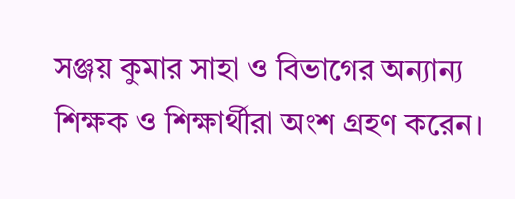সঞ্জয় কুমার সাহা ও বিভাগের অন্যান্য শিক্ষক ও শিক্ষার্থীরা অংশ গ্রহণ করেন।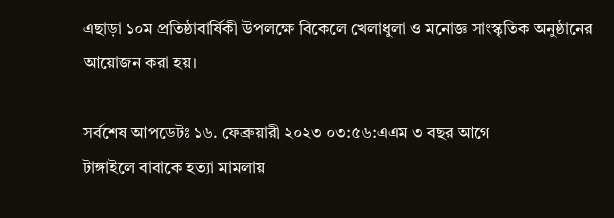এছাড়া ১০ম প্রতিষ্ঠাবার্ষিকী উপলক্ষে বিকেলে খেলাধুলা ও মনোজ্ঞ সাংস্কৃতিক অনুষ্ঠানের আয়োজন করা হয়।

সর্বশেষ আপডেটঃ ১৬. ফেব্রুয়ারী ২০২৩ ০৩:৫৬:এএম ৩ বছর আগে
টাঙ্গাইলে বাবাকে হত্যা মামলায়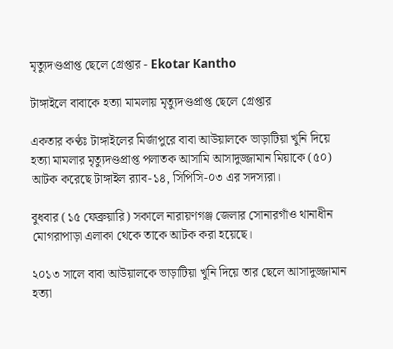মৃত্যুদণ্ডপ্রাপ্ত ছেলে গ্রেপ্তার - Ekotar Kantho

টাঙ্গাইলে বাবাকে হত্যা মামলায় মৃত্যুদণ্ডপ্রাপ্ত ছেলে গ্রেপ্তার

একতার কণ্ঠঃ টাঙ্গাইলের মির্জাপুরে বাবা আউয়ালকে ভাড়াটিয়া খুনি দিয়ে হত্যা মামলার মৃত্যুদণ্ডপ্রাপ্ত পলাতক আসামি আসাদুজ্জামান মিয়াকে (৫০) আটক করেছে টাঙ্গাইল র‌্যাব-১৪, সিপিসি-০৩ এর সদস্যরা।

বুধবার (১৫ ফেব্রুয়ারি) সকালে নারায়ণগঞ্জ জেলার সোনারগাঁও থানাধীন মোগরাপাড়া এলাকা থেকে তাকে আটক করা হয়েছে।

২০১৩ সালে বাবা আউয়ালকে ভাড়াটিয়া খুনি দিয়ে তার ছেলে আসাদুজ্জামান হত্যা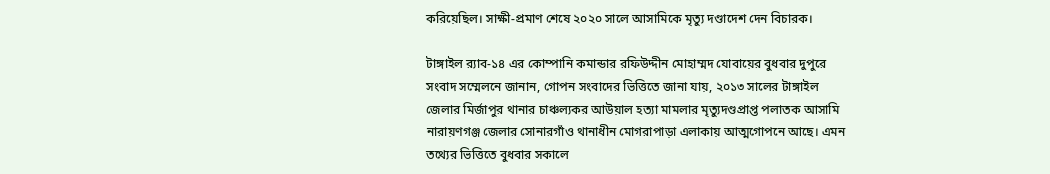করিয়েছিল। সাক্ষী-প্রমাণ শেষে ২০২০ সালে আসামিকে মৃত্যু দণ্ডাদেশ দেন বিচারক।

টাঙ্গাইল র‌্যাব-১৪ এর কোম্পানি কমান্ডার রফিউদ্দীন মোহাম্মদ যোবায়ের বুধবার দুপুরে সংবাদ সম্মেলনে জানান, গোপন সংবাদের ভিত্তিতে জানা যায়, ২০১৩ সালের টাঙ্গাইল জেলার মির্জাপুর থানার চাঞ্চল্যকর আউয়াল হত্যা মামলার মৃত্যুদণ্ডপ্রাপ্ত পলাতক আসামি নারায়ণগঞ্জ জেলার সোনারগাঁও থানাধীন মোগরাপাড়া এলাকায় আত্মগোপনে আছে। এমন তথ্যের ভিত্তিতে বুধবার সকালে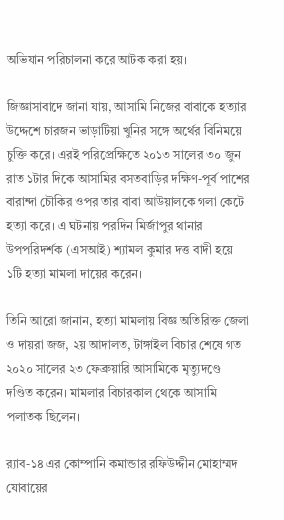অভিযান পরিচালনা করে আটক করা হয়।

জিজ্ঞাসাবাদে জানা যায়, আসামি নিজের বাবাকে হত্যার উদ্দেশে চারজন ভাড়াটিয়া খুনির সঙ্গে অর্থের বিনিময়ে চুক্তি করে। এরই পরিপ্রেক্ষিতে ২০১৩ সালের ৩০ জুন রাত ১টার দিকে আসামির বসতবাড়ির দক্ষিণ-পূর্ব পাশের বারান্দা চৌকির ওপর তার বাবা আউয়ালকে গলা কেটে হত্যা করে। এ ঘটনায় পরদিন মির্জাপুর থানার উপপরিদর্শক (এসআই) শ্যামল কুমার দত্ত বাদী হয়ে ১টি হত্যা মামলা দায়ের করেন।

তিনি আরো জানান, হত্যা মামলায় বিজ্ঞ অতিরিক্ত জেলা ও দায়রা জজ, ২য় আদালত, টাঙ্গাইল বিচার শেষে গত ২০২০ সালের ২৩ ফেব্রুয়ারি আসামিকে মৃত্যুদণ্ডে দণ্ডিত করেন। মামলার বিচারকাল থেকে আসামি পলাতক ছিলেন।

র‌্যাব-১৪ এর কোম্পানি কমান্ডার রফিউদ্দীন মোহাম্মদ যোবায়ের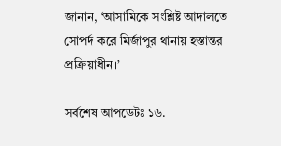জানান, ‘আসামিকে সংশ্লিষ্ট আদালতে সোপর্দ করে মির্জাপুর থানায় হস্তান্তর প্রক্রিয়াধীন।’

সর্বশেষ আপডেটঃ ১৬.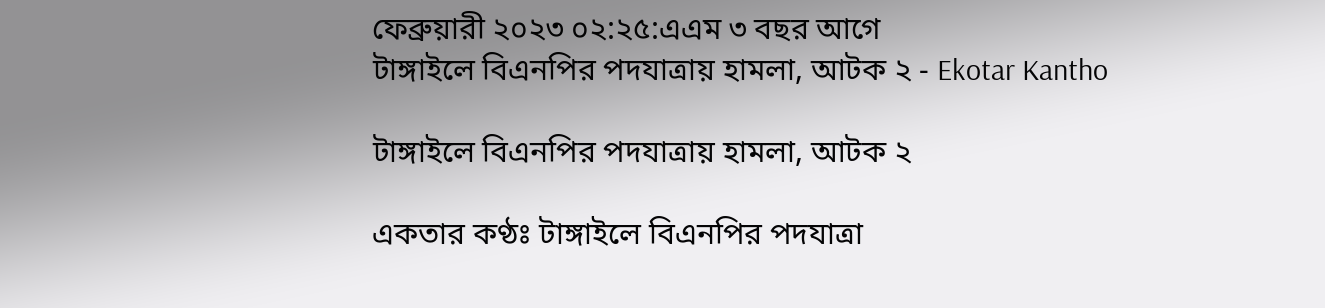ফেব্রুয়ারী ২০২৩ ০২:২৫:এএম ৩ বছর আগে
টাঙ্গাইলে বিএনপির পদযাত্রায় হামলা, আটক ২ - Ekotar Kantho

টাঙ্গাইলে বিএনপির পদযাত্রায় হামলা, আটক ২

একতার কণ্ঠঃ টাঙ্গাইলে বিএনপির পদযাত্রা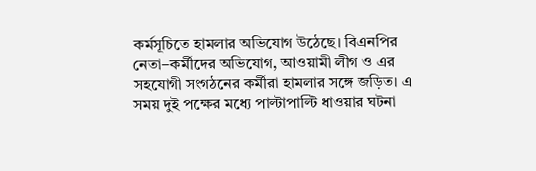কর্মসূচিতে হামলার অভিযোগ উঠেছে। বিএনপির নেতা–কর্মীদের অভিযোগ, আওয়ামী লীগ ও এর সহযোগী সংগঠনের কর্মীরা হামলার সঙ্গে জড়িত। এ সময় দুই পক্ষের মধ্যে পাল্টাপাল্টি ধাওয়ার ঘটনা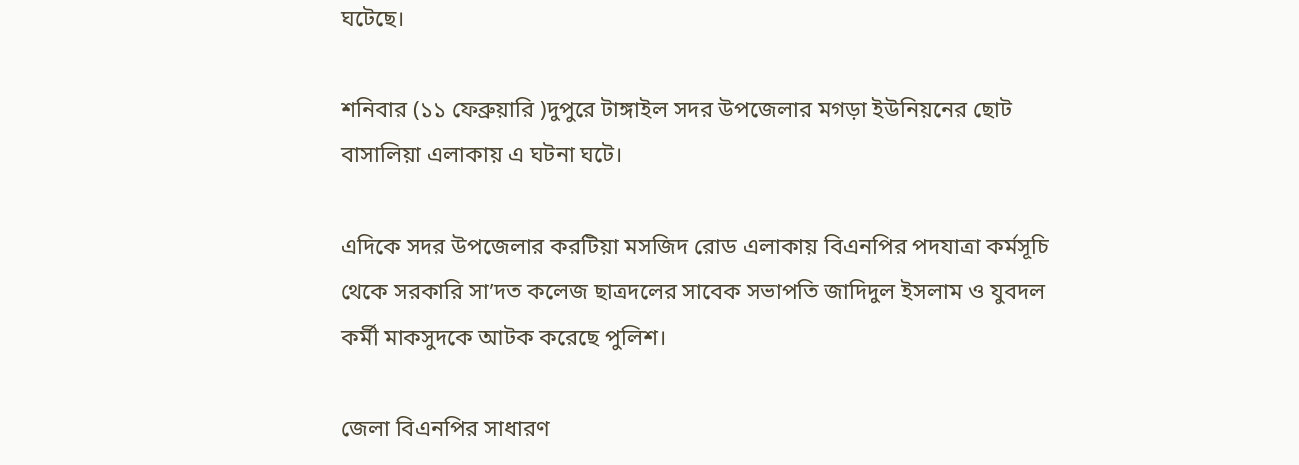ঘটেছে।

শনিবার (১১ ফেব্রুয়ারি )দুপুরে টাঙ্গাইল সদর উপজেলার মগড়া ইউনিয়নের ছোট বাসালিয়া এলাকায় এ ঘটনা ঘটে।

এদিকে সদর উপজেলার করটিয়া মসজিদ রোড এলাকায় বিএনপির পদযাত্রা কর্মসূচি থেকে সরকারি সা’দত কলেজ ছাত্রদলের সাবেক সভাপতি জাদিদুল ইসলাম ও যুবদল কর্মী মাকসুদকে আটক করেছে পুলিশ।

জেলা বিএনপির সাধারণ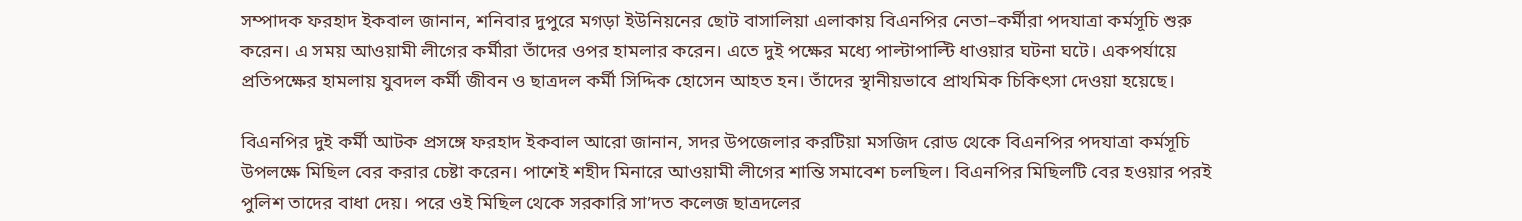সম্পাদক ফরহাদ ইকবাল জানান, শনিবার দুপুরে মগড়া ইউনিয়নের ছোট বাসালিয়া এলাকায় বিএনপির নেতা–কর্মীরা পদযাত্রা কর্মসূচি শুরু করেন। এ সময় আওয়ামী লীগের কর্মীরা তাঁদের ওপর হামলার করেন। এতে দুই পক্ষের মধ্যে পাল্টাপাল্টি ধাওয়ার ঘটনা ঘটে। একপর্যায়ে প্রতিপক্ষের হামলায় যুবদল কর্মী জীবন ও ছাত্রদল কর্মী সিদ্দিক হোসেন আহত হন। তাঁদের স্থানীয়ভাবে প্রাথমিক চিকিৎসা দেওয়া হয়েছে।

বিএনপির দুই কর্মী আটক প্রসঙ্গে ফরহাদ ইকবাল আরো জানান, সদর উপজেলার করটিয়া মসজিদ রোড থেকে বিএনপির পদযাত্রা কর্মসূচি উপলক্ষে মিছিল বের করার চেষ্টা করেন। পাশেই শহীদ মিনারে আওয়ামী লীগের শান্তি সমাবেশ চলছিল। বিএনপির মিছিলটি বের হওয়ার পরই পুলিশ তাদের বাধা দেয়। পরে ওই মিছিল থেকে সরকারি সা’দত কলেজ ছাত্রদলের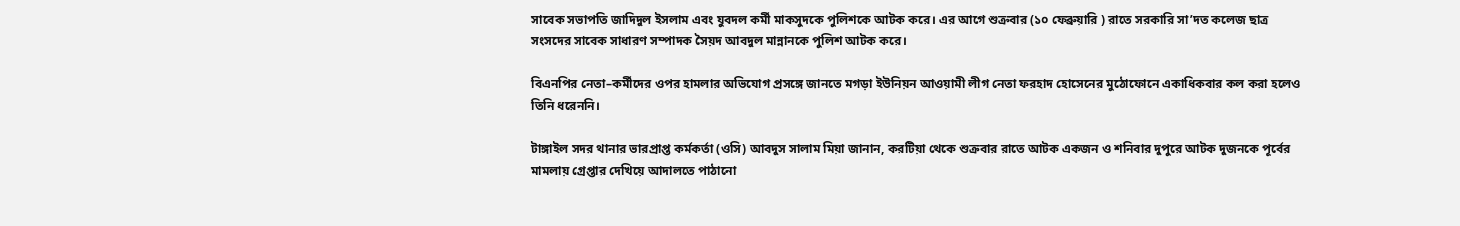সাবেক সভাপতি জাদিদুল ইসলাম এবং যুবদল কর্মী মাকসুদকে পুলিশকে আটক করে। এর আগে শুক্রবার (১০ ফেব্রুয়ারি ) রাতে সরকারি সা’দত কলেজ ছাত্র সংসদের সাবেক সাধারণ সম্পাদক সৈয়দ আবদুল মান্নানকে পুলিশ আটক করে।

বিএনপির নেতা–কর্মীদের ওপর হামলার অভিযোগ প্রসঙ্গে জানতে মগড়া ইউনিয়ন আওয়ামী লীগ নেতা ফরহাদ হোসেনের মুঠোফোনে একাধিকবার কল করা হলেও তিনি ধরেননি।

টাঙ্গাইল সদর থানার ভারপ্রাপ্ত কর্মকর্তা (ওসি) আবদুস সালাম মিয়া জানান, করটিয়া থেকে শুক্রবার রাতে আটক একজন ও শনিবার দুপুরে আটক দুজনকে পূর্বের মামলায় গ্রেপ্তার দেখিয়ে আদালতে পাঠানো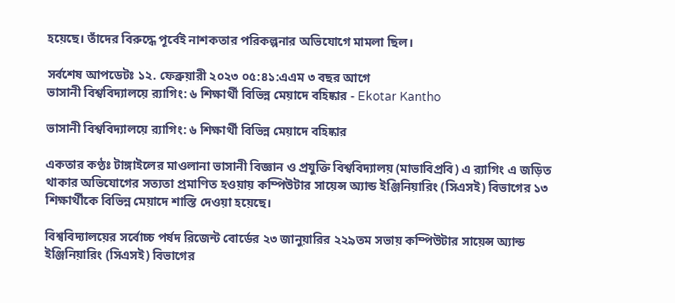হয়েছে। তাঁদের বিরুদ্ধে পূর্বেই নাশকতার পরিকল্পনার অভিযোগে মামলা ছিল।

সর্বশেষ আপডেটঃ ১২. ফেব্রুয়ারী ২০২৩ ০৫:৪১:এএম ৩ বছর আগে
ভাসানী বিশ্ববিদ্যালয়ে র‍্যাগিং: ৬ শিক্ষার্থী বিভিন্ন মেয়াদে বহিষ্কার - Ekotar Kantho

ভাসানী বিশ্ববিদ্যালয়ে র‍্যাগিং: ৬ শিক্ষার্থী বিভিন্ন মেয়াদে বহিষ্কার

একতার কণ্ঠঃ টাঙ্গাইলের মাওলানা ভাসানী বিজ্ঞান ও প্রযুক্তি বিশ্ববিদ্যালয় (মাভাবিপ্রবি) এ র‍্যাগিং এ জড়িত থাকার অভিযোগের সত্যতা প্রমাণিত হওয়ায় কম্পিউটার সায়েন্স অ্যান্ড ইঞ্জিনিয়ারিং (সিএসই) বিভাগের ১৩ শিক্ষার্থীকে বিভিন্ন মেয়াদে শাস্তি দেওয়া হয়েছে।

বিশ্ববিদ্যালয়ের সর্বোচ্চ পর্ষদ রিজেন্ট বোর্ডের ২৩ জানুয়ারির ২২৯তম সভায় কম্পিউটার সায়েন্স অ্যান্ড ইঞ্জিনিয়ারিং (সিএসই) বিভাগের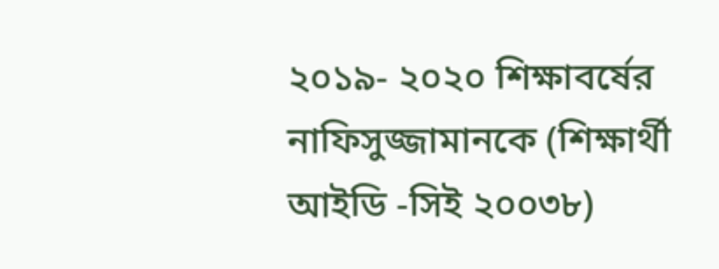২০১৯- ২০২০ শিক্ষাবর্ষের নাফিসুজ্জামানকে (শিক্ষার্থী আইডি -সিই ২০০৩৮)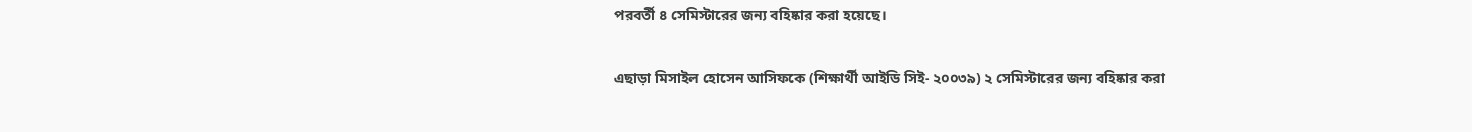পরবর্তী ৪ সেমিস্টারের জন্য বহিষ্কার করা হয়েছে।

এছাড়া মিসাইল হোসেন আসিফকে (শিক্ষার্থী আইডি সিই- ২০০৩৯) ২ সেমিস্টারের জন্য বহিষ্কার করা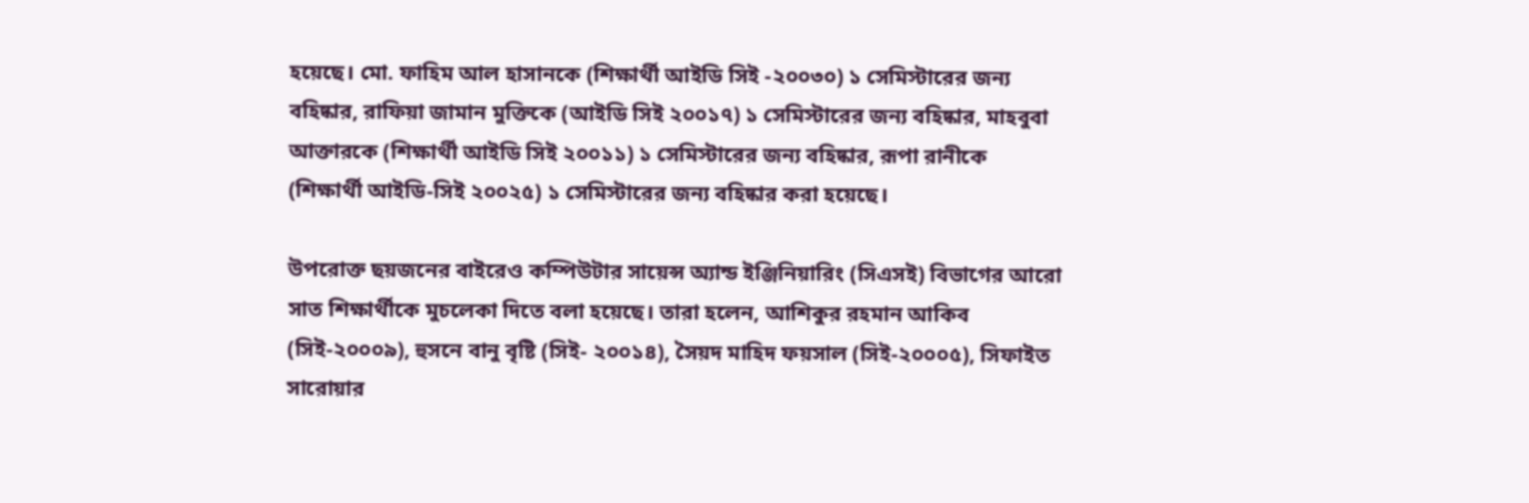হয়েছে। মো. ফাহিম আল হাসানকে (শিক্ষার্থী আইডি সিই -২০০৩০) ১ সেমিস্টারের জন্য বহিষ্কার, রাফিয়া জামান মুক্তিকে (আইডি সিই ২০০১৭) ১ সেমিস্টারের জন্য বহিষ্কার, মাহবুবা আক্তারকে (শিক্ষার্থী আইডি সিই ২০০১১) ১ সেমিস্টারের জন্য বহিষ্কার, রূপা রানীকে (শিক্ষার্থী আইডি-সিই ২০০২৫) ১ সেমিস্টারের জন্য বহিষ্কার করা হয়েছে।

উপরোক্ত ছয়জনের বাইরেও কম্পিউটার সায়েন্স অ্যান্ড ইঞ্জিনিয়ারিং (সিএসই) বিভাগের আরো সাত শিক্ষার্থীকে মুচলেকা দিতে বলা হয়েছে। তারা হলেন, আশিকুর রহমান আকিব (সিই-২০০০৯), হুসনে বানু বৃষ্টি (সিই- ২০০১৪), সৈয়দ মাহিদ ফয়সাল (সিই-২০০০৫), সিফাইত সারোয়ার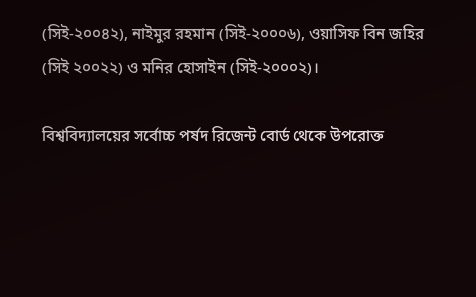(সিই-২০০৪২), নাইমুর রহমান (সিই-২০০০৬), ওয়াসিফ বিন জহির (সিই ২০০২২) ও মনির হোসাইন (সিই-২০০০২)।

বিশ্ববিদ্যালয়ের সর্বোচ্চ পর্ষদ রিজেন্ট বোর্ড থেকে উপরোক্ত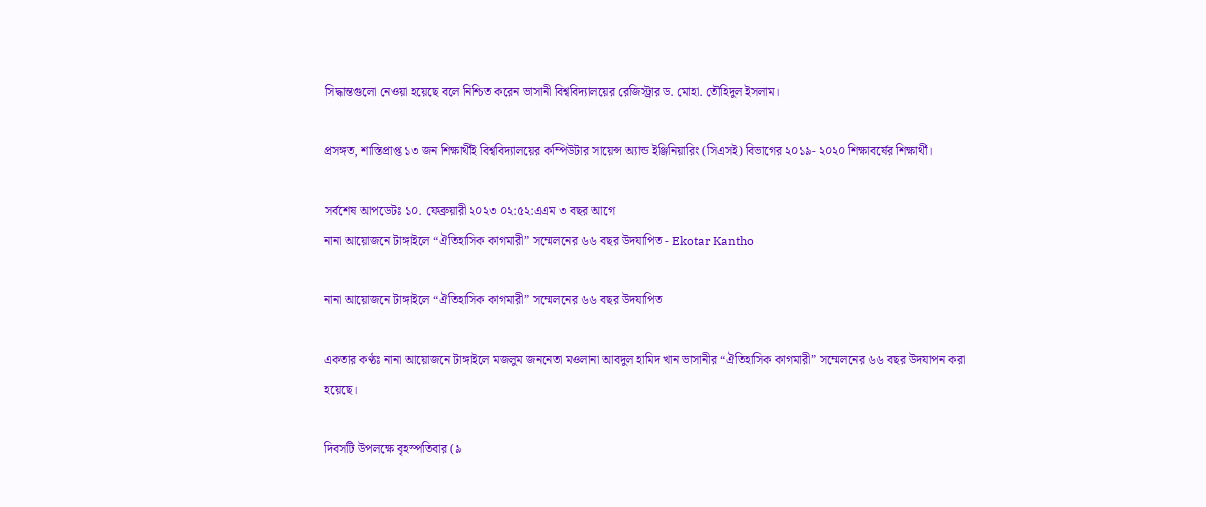সিদ্ধান্তগুলো নেওয়া হয়েছে বলে নিশ্চিত করেন ভাসানী বিশ্ববিদ্যালয়ের রেজিস্ট্রার ড. মোহা. তৌহিদুল ইসলাম।

প্রসঙ্গত, শাস্তিপ্রাপ্ত ১৩ জন শিক্ষার্থীই বিশ্ববিদ্যালয়ের কম্পিউটার সায়েন্স অ্যান্ড ইঞ্জিনিয়ারিং (সিএসই) বিভাগের ২০১৯- ২০২০ শিক্ষাবর্ষের শিক্ষার্থী।

সর্বশেষ আপডেটঃ ১০. ফেব্রুয়ারী ২০২৩ ০২:৫২:এএম ৩ বছর আগে
নানা আয়োজনে টাঙ্গাইলে “ঐতিহাসিক কাগমারী” সম্মেলনের ৬৬ বছর উদযাপিত - Ekotar Kantho

নানা আয়োজনে টাঙ্গাইলে “ঐতিহাসিক কাগমারী” সম্মেলনের ৬৬ বছর উদযাপিত

একতার কণ্ঠঃ নানা আয়োজনে টাঙ্গাইলে মজলুম জননেতা মওলানা আবদুল হামিদ খান ভাসানীর “ঐতিহাসিক কাগমারী” সম্মেলনের ৬৬ বছর উদযাপন করা হয়েছে।

দিবসটি উপলক্ষে বৃহস্পতিবার (৯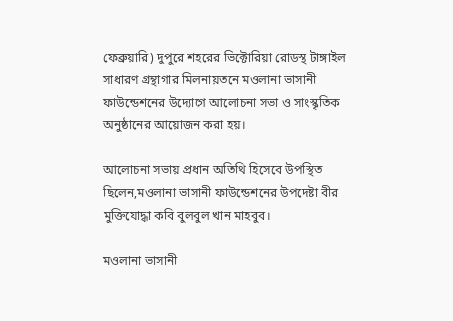ফেব্রুয়ারি) দুপুরে শহরের ভিক্টোরিয়া রোডস্থ টাঙ্গাইল সাধারণ গ্রন্থাগার মিলনায়তনে মওলানা ভাসানী ফাউন্ডেশনের উদ্যোগে আলোচনা সভা ও সাংস্কৃতিক অনুষ্ঠানের আয়োজন করা হয়।

আলোচনা সভায় প্রধান অতিথি হিসেবে উপস্থিত ছিলেন,মওলানা ভাসানী ফাউন্ডেশনের উপদেষ্টা বীর মুক্তিযোদ্ধা কবি বুলবুল খান মাহবুব।

মওলানা ভাসানী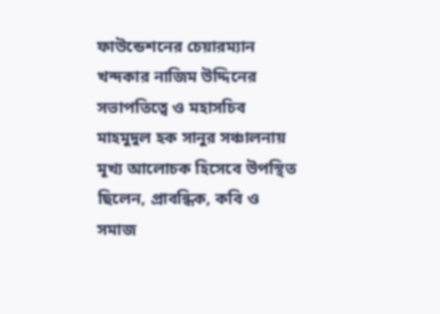ফাউন্ডেশনের চেয়ারম্যান খন্দকার নাজিম উদ্দিনের সভাপতিত্বে ও মহাসচিব মাহমুদুল হক সানুর সঞ্চালনায় মূখ্য আলোচক হিসেবে উপস্থিত ছিলেন, প্রাবন্ধিক, কবি ও সমাজ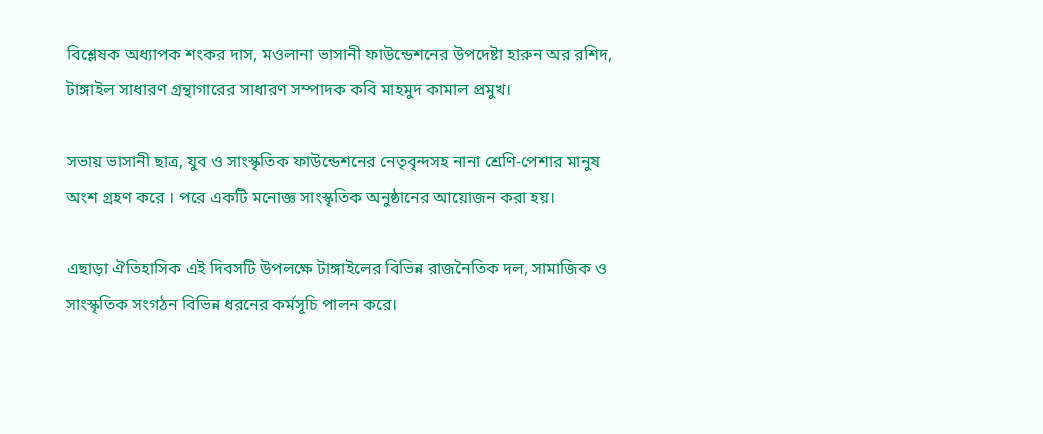বিশ্লেষক অধ্যাপক শংকর দাস, মওলানা ভাসানী ফাউন্ডেশনের উপদেষ্টা হারুন অর রশিদ, টাঙ্গাইল সাধারণ গ্রন্থাগারের সাধারণ সম্পাদক কবি মাহমুদ কামাল প্রমুখ।

সভায় ভাসানী ছাত্র, যুব ও সাংস্কৃতিক ফাউন্ডেশনের নেতৃবৃন্দসহ নানা শ্রেণি-পেশার মানুষ অংশ গ্রহণ করে । পরে একটি মনোজ্ঞ সাংস্কৃতিক অনুষ্ঠানের আয়োজন করা হয়।

এছাড়া ঐতিহাসিক এই দিবসটি উপলক্ষে টাঙ্গাইলের বিভিন্ন রাজনৈতিক দল, সামাজিক ও সাংস্কৃতিক সংগঠন বিভিন্ন ধরনের কর্মসূচি পালন করে।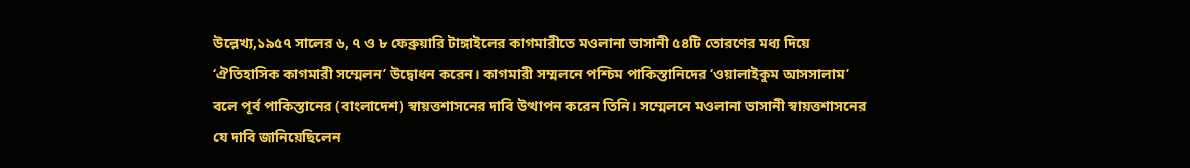উল্লেখ্য,১৯৫৭ সালের ৬, ৭ ও ৮ ফেব্রুয়ারি টাঙ্গাইলের কাগমারীতে মওলানা ভাসানী ৫৪টি তোরণের মধ্য দিয়ে ‘ঐতিহাসিক কাগমারী সম্মেলন’ উদ্বোধন করেন। কাগমারী সম্মলনে পশ্চিম পাকিস্তানিদের ‘ওয়ালাইকুম আসসালাম’ বলে পূর্ব পাকিস্তানের (বাংলাদেশ) স্বায়ত্তশাসনের দাবি উত্থাপন করেন তিনি। সম্মেলনে মওলানা ভাসানী স্বায়ত্তশাসনের যে দাবি জানিয়েছিলেন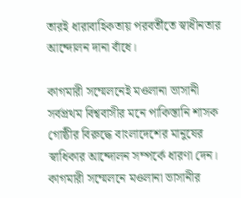তারই ধারাবাহিকতায় পরবর্তীতে স্বাধীনতার আন্দোলন দানা বাঁধে।

কাগমারী সম্মেলনেই মওলানা ভাসানী সর্বপ্রথম বিশ্ববাসীর মনে পাকিস্তানি শাসক গোষ্ঠীর বিরুদ্ধে বাংলাদেশের মানুষের স্বাধিকার আন্দোলন সম্পর্কে ধারণা দেন। কাগমারী সম্মেলনে মওলানা ভাসানীর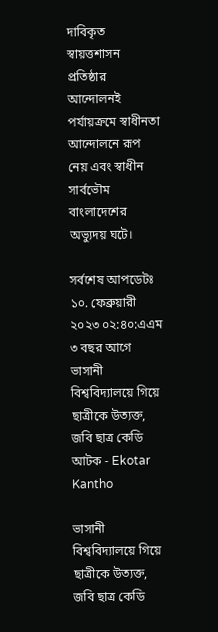দাবিকৃত স্বায়ত্তশাসন প্রতিষ্ঠার আন্দোলনই পর্যায়ক্রমে স্বাধীনতা আন্দোলনে রূপ নেয় এবং স্বাধীন সার্বভৌম বাংলাদেশের অভ্যুদয় ঘটে।

সর্বশেষ আপডেটঃ ১০. ফেব্রুয়ারী ২০২৩ ০২:৪০:এএম ৩ বছর আগে
ভাসানী বিশ্ববিদ্যালয়ে গিয়ে ছাত্রীকে উত্যক্ত, জবি ছাত্র কেডি আটক - Ekotar Kantho

ভাসানী বিশ্ববিদ্যালয়ে গিয়ে ছাত্রীকে উত্যক্ত, জবি ছাত্র কেডি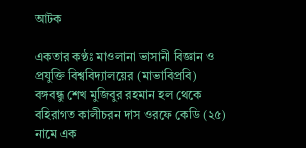আটক

একতার কণ্ঠঃ মাওলানা ভাসানী বিজ্ঞান ও প্রযুক্তি বিশ্ববিদ্যালয়ের (মাভাবিপ্রবি) বঙ্গবন্ধু শেখ মুজিবুর রহমান হল থেকে বহিরাগত কালীচরন দাস ওরফে কেডি (২৫) নামে এক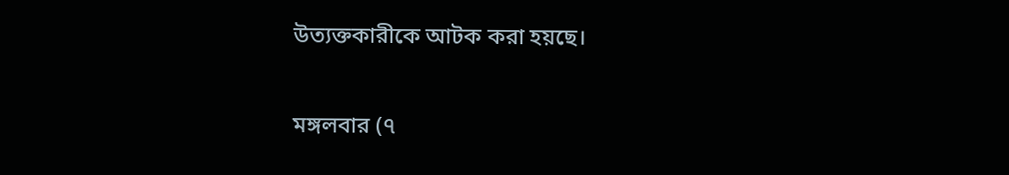উত্যক্তকারীকে আটক করা হয়ছে।

মঙ্গলবার (৭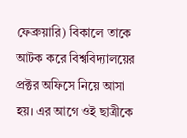ফেব্রুয়ারি) বিকালে তাকে আটক করে বিশ্ববিদ্যালয়ের প্রক্টর অফিসে নিয়ে আসা হয়। এর আগে ওই ছাত্রীকে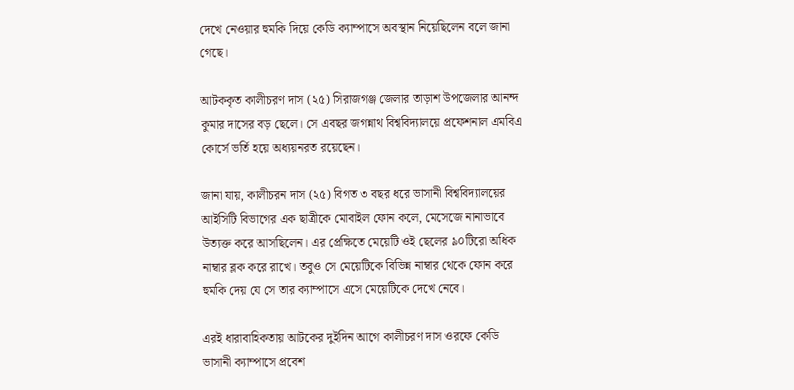দেখে নেওয়ার হুমকি দিয়ে কেডি ক্যাম্পাসে অবস্থান নিয়েছিলেন বলে জানা গেছে।

আটককৃত কালীচরণ দাস (২৫) সিরাজগঞ্জ জেলার তাড়াশ উপজেলার আনন্দ কুমার দাসের বড় ছেলে। সে এবছর জগন্নাথ বিশ্ববিদ্যালয়ে প্রফেশনাল এমবিএ কোর্সে ভর্তি হয়ে অধ্যয়নরত রয়েছেন।

জানা যায়, কালীচরন দাস (২৫) বিগত ৩ বছর ধরে ভাসানী বিশ্ববিদ্যালয়ের আইসিটি বিভাগের এক ছাত্রীকে মোবাইল ফোন কলে, মেসেজে নানাভাবে উত্যক্ত করে আসছিলেন। এর প্রেক্ষিতে মেয়েটি ওই ছেলের ৯০টিরো অধিক নাম্বার ব্লক করে রাখে। তবুও সে মেয়েটিকে বিভিন্ন নাম্বার থেকে ফোন করে হুমকি দেয় যে সে তার ক্যাম্পাসে এসে মেয়েটিকে দেখে নেবে।

এরই ধারাবাহিকতায় আটকের দুইদিন আগে কালীচরণ দাস ওরফে কেডি ভাসানী ক্যাম্পাসে প্রবেশ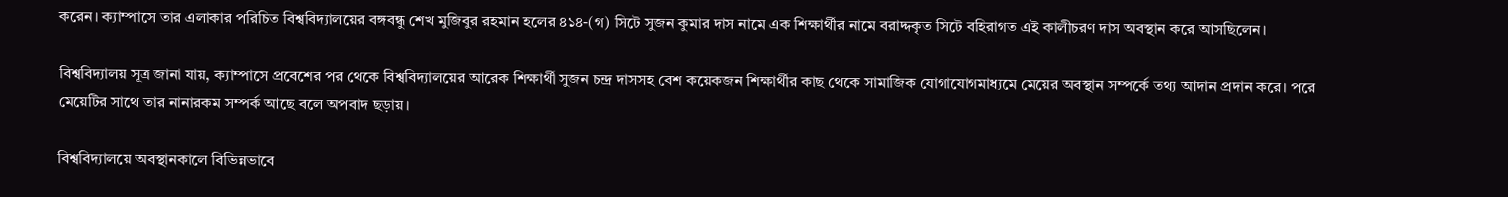করেন। ক্যাম্পাসে তার এলাকার পরিচিত বিশ্ববিদ্যালয়ের বঙ্গবন্ধু শেখ মুজিবুর রহমান হলের ৪১৪-(গ) সিটে সুজন কুমার দাস নামে এক শিক্ষার্থীর নামে বরাদ্দকৃত সিটে বহিরাগত এই কালীচরণ দাস অবস্থান করে আসছিলেন।

বিশ্ববিদ্যালয় সূত্র জানা যায়, ক্যাম্পাসে প্রবেশের পর থেকে বিশ্ববিদ্যালয়ের আরেক শিক্ষার্থী সুজন চন্দ্র দাসসহ বেশ কয়েকজন শিক্ষার্থীর কাছ থেকে সামাজিক যোগাযোগমাধ্যমে মেয়ের অবস্থান সম্পর্কে তথ্য আদান প্রদান করে। পরে মেয়েটির সাথে তার নানারকম সম্পর্ক আছে বলে অপবাদ ছড়ায়।

বিশ্ববিদ্যালয়ে অবস্থানকালে বিভিন্নভাবে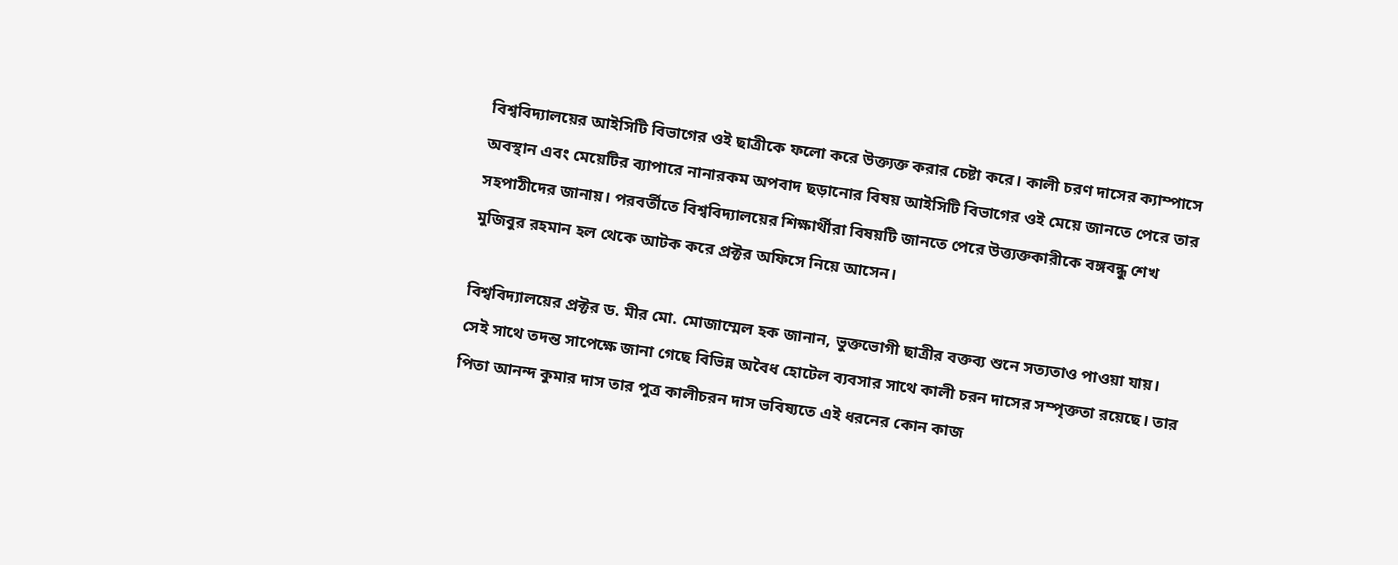বিশ্ববিদ্যালয়ের আইসিটি বিভাগের ওই ছাত্রীকে ফলো করে উক্ত্যক্ত করার চেষ্টা করে। কালী চরণ দাসের ক্যাম্পাসে অবস্থান এবং মেয়েটির ব্যাপারে নানারকম অপবাদ ছড়ানোর বিষয় আইসিটি বিভাগের ওই মেয়ে জানতে পেরে তার সহপাঠীদের জানায়। পরবর্তীতে বিশ্ববিদ্যালয়ের শিক্ষার্থীরা বিষয়টি জানতে পেরে উত্ত্যক্তকারীকে বঙ্গবন্ধু শেখ মুজিবুর রহমান হল থেকে আটক করে প্রক্টর অফিসে নিয়ে আসেন।

বিশ্ববিদ্যালয়ের প্রক্টর ড. মীর মো. মোজাম্মেল হক জানান, ভুক্তভোগী ছাত্রীর বক্তব্য শুনে সত্যতাও পাওয়া যায়। সেই সাথে তদন্ত সাপেক্ষে জানা গেছে বিভিন্ন অবৈধ হোটেল ব্যবসার সাথে কালী চরন দাসের সম্পৃক্ততা রয়েছে। তার পিতা আনন্দ কুমার দাস তার পুত্র কালীচরন দাস ভবিষ্যতে এই ধরনের কোন কাজ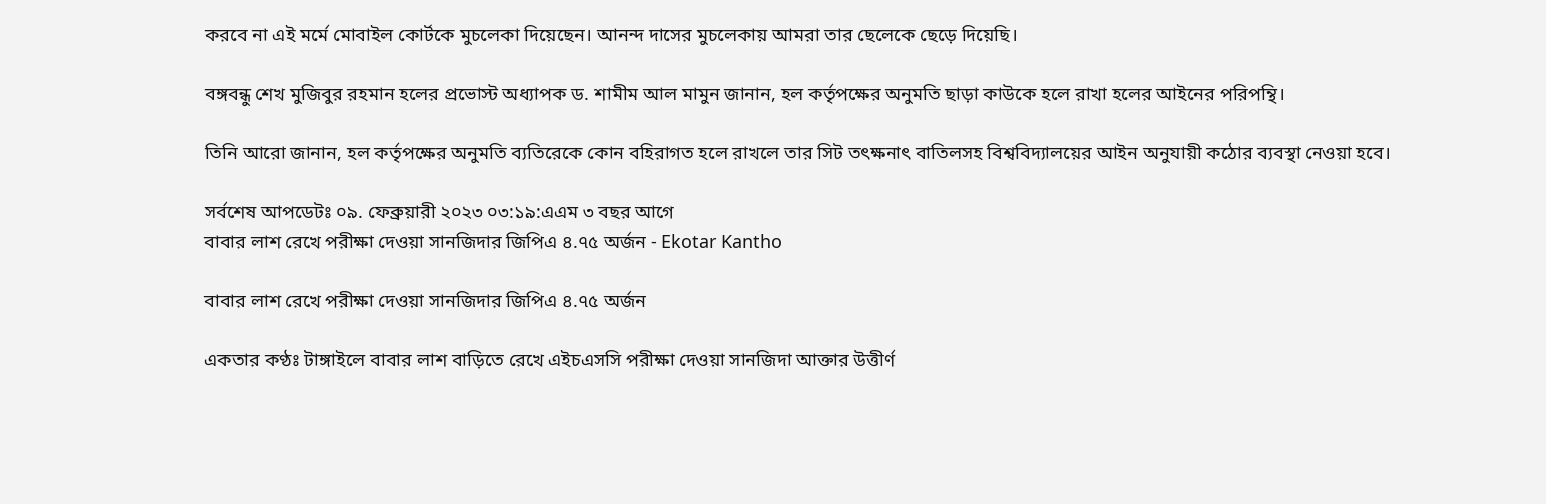করবে না এই মর্মে মোবাইল কোর্টকে মুচলেকা দিয়েছেন। আনন্দ দাসের মুচলেকায় আমরা তার ছেলেকে ছেড়ে দিয়েছি।

বঙ্গবন্ধু শেখ মুজিবুর রহমান হলের প্রভোস্ট অধ্যাপক ড. শামীম আল মামুন জানান, হল কর্তৃপক্ষের অনুমতি ছাড়া কাউকে হলে রাখা হলের আইনের পরিপন্থি।

তিনি আরো জানান, হল কর্তৃপক্ষের অনুমতি ব্যতিরেকে কোন বহিরাগত হলে রাখলে তার সিট তৎক্ষনাৎ বাতিলসহ বিশ্ববিদ্যালয়ের আইন অনুযায়ী কঠোর ব্যবস্থা নেওয়া হবে।

সর্বশেষ আপডেটঃ ০৯. ফেব্রুয়ারী ২০২৩ ০৩:১৯:এএম ৩ বছর আগে
বাবার লাশ রেখে পরীক্ষা দেওয়া সানজিদার জিপিএ ৪.৭৫ অর্জন - Ekotar Kantho

বাবার লাশ রেখে পরীক্ষা দেওয়া সানজিদার জিপিএ ৪.৭৫ অর্জন

একতার কণ্ঠঃ টাঙ্গাইলে বাবার লাশ বাড়িতে রেখে এইচএসসি পরীক্ষা দেওয়া সানজিদা আক্তার উত্তীর্ণ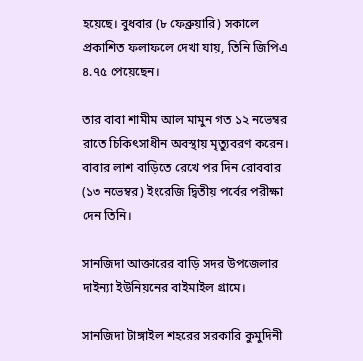হয়েছে। বুধবার (৮ ফেব্রুয়ারি) সকালে প্রকাশিত ফলাফলে দেখা যায়, তিনি জিপিএ ৪.৭৫ পেয়েছেন।

তার বাবা শামীম আল মামুন গত ১২ নভেম্বর রাতে চিকিৎসাধীন অবস্থায় মৃত্যুবরণ করেন। বাবার লাশ বাড়িতে রেখে পর দিন রোববার (১৩ নভেম্বর) ইংরেজি দ্বিতীয় পর্বের পরীক্ষা দেন তিনি।

সানজিদা আক্তারের বাড়ি সদর উপজেলার দাইন্যা ইউনিয়নের বাইমাইল গ্রামে।

সানজিদা টাঙ্গাইল শহরের সরকারি কুমুদিনী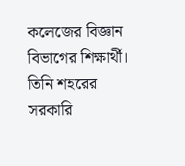কলেজের বিজ্ঞান বিভাগের শিক্ষার্থী। তিনি শহরের সরকারি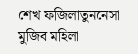শেখ ফজিলাতুননেসা মুজিব মহিলা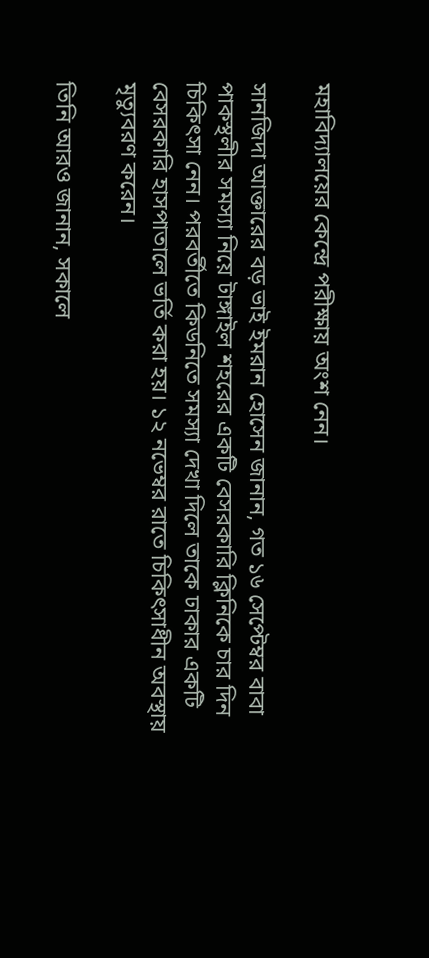মহাবিদ্যালয়ের কেন্দ্রে পরীক্ষায় অংশ নেন।

সানজিদা আক্তারের বড় ভাই ইমরান হোসেন জানান, গত ১৬ সেপ্টেম্বর বাবা পাকস্থলীর সমস্যা নিয়ে টাঙ্গাইল শহরের একটি বেসরকারি ক্লিনিকে চার দিন চিকিৎসা নেন। পরবর্তীতে কিডনিতে সমস্যা দেখা দিলে তাকে ঢাকার একটি বেসরকারি হাসপাতালে ভর্তি করা হয়। ১২ নভেম্বর রাতে চিকিৎসাধীন অবস্থায় মৃত্যুবরণ করেন।

তিনি আরও জানান, সকালে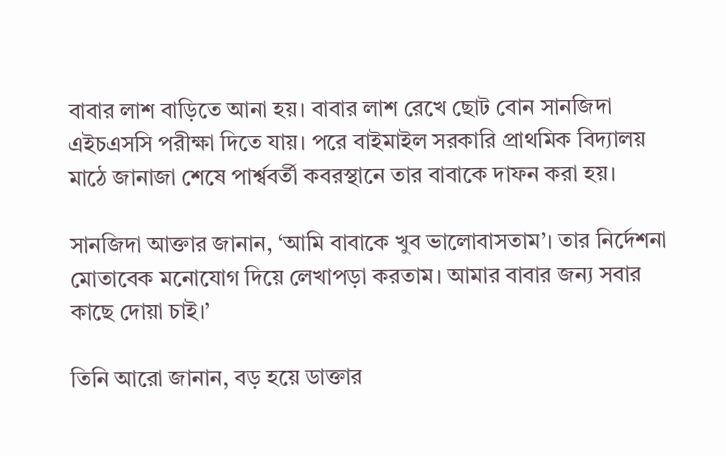বাবার লাশ বাড়িতে আনা হয়। বাবার লাশ রেখে ছোট বোন সানজিদা এইচএসসি পরীক্ষা দিতে যায়। পরে বাইমাইল সরকারি প্রাথমিক বিদ্যালয় মাঠে জানাজা শেষে পার্শ্ববর্তী কবরস্থানে তার বাবাকে দাফন করা হয়।

সানজিদা আক্তার জানান, ‘আমি বাবাকে খুব ভালোবাসতাম’। তার নির্দেশনা মোতাবেক মনোযোগ দিয়ে লেখাপড়া করতাম। আমার বাবার জন্য সবার কাছে দোয়া চাই।’

তিনি আরো জানান, বড় হয়ে ডাক্তার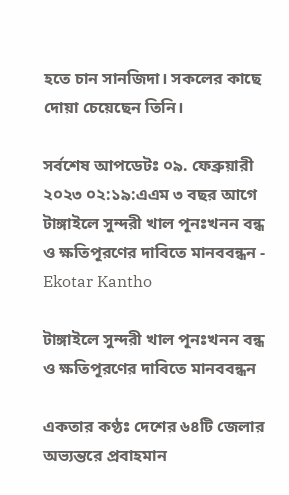হতে চান সানজিদা। সকলের কাছে দোয়া চেয়েছেন তিনি।

সর্বশেষ আপডেটঃ ০৯. ফেব্রুয়ারী ২০২৩ ০২:১৯:এএম ৩ বছর আগে
টাঙ্গাইলে সুন্দরী খাল পূনঃখনন বন্ধ ও ক্ষতিপূরণের দাবিতে মানববন্ধন - Ekotar Kantho

টাঙ্গাইলে সুন্দরী খাল পূনঃখনন বন্ধ ও ক্ষতিপূরণের দাবিতে মানববন্ধন

একতার কণ্ঠঃ দেশের ৬৪টি জেলার অভ্যন্তরে প্রবাহমান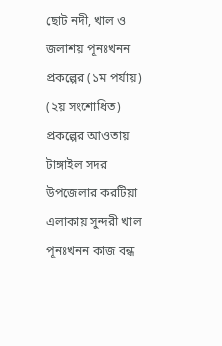ছোট নদী, খাল ও জলাশয় পূনঃখনন প্রকল্পের (১ম পর্যায়) (২য় সংশোধিত) প্রকল্পের আওতায় টাঙ্গাইল সদর উপজেলার করটিয়া এলাকায় সুন্দরী খাল পূনঃখনন কাজ বন্ধ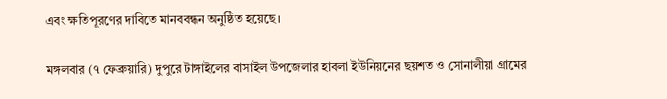এবং ক্ষতিপূরণের দাবিতে মানববন্ধন অনুষ্ঠিত হয়েছে।

মঙ্গলবার (৭ ফেব্রুয়ারি) দুপুরে টাঙ্গাইলের বাসাইল উপজেলার হাবলা ইউনিয়নের ছয়শত ও সোনালীয়া গ্রামের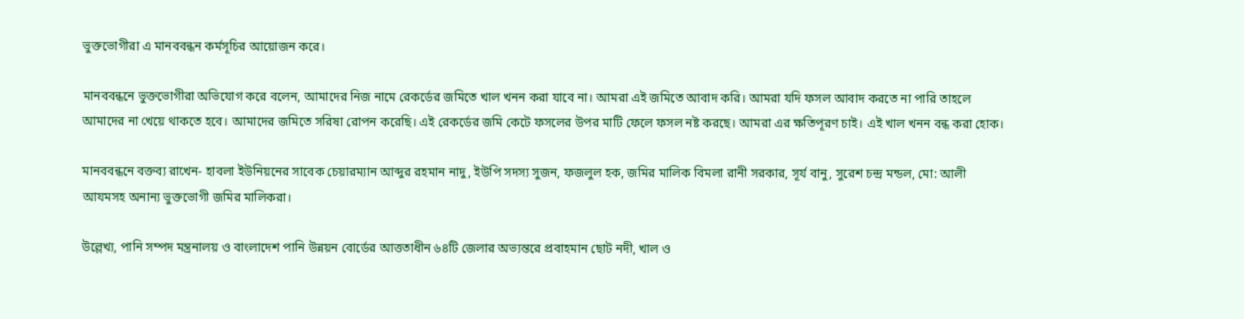ভুক্তভোগীরা এ মানববন্ধন কর্মসূচির আয়োজন করে।

মানববন্ধনে ভুক্তভোগীরা অভিযোগ করে বলেন, আমাদের নিজ নামে রেকর্ডের জমিতে খাল খনন করা যাবে না। আমরা এই জমিতে আবাদ করি। আমরা যদি ফসল আবাদ করতে না পারি তাহলে আমাদের না খেয়ে থাকতে হবে। আমাদের জমিতে সরিষা রোপন করেছি। এই রেকর্ডের জমি কেটে ফসলের উপর মাটি ফেলে ফসল নষ্ট করছে। আমরা এর ক্ষতিপূরণ চাই। এই খাল খনন বন্ধ করা হোক।

মানববন্ধনে বক্তব্য রাখেন- হাবলা ইউনিয়নের সাবেক চেয়ারম্যান আব্দুর রহমান নাদু, ইউপি সদস্য সুজন, ফজলুল হক, জমির মালিক বিমলা রানী সরকার, সূর্য বানু, সুরেশ চন্দ্র মন্ডল, মো: আলী আযমসহ অনান্য ভুক্তভোগী জমির মালিকরা।

উল্লেখ্য, পানি সম্পদ মন্ত্রনালয় ও বাংলাদেশ পানি উন্নয়ন বোর্ডের আত্ততাধীন ৬৪টি জেলার অভ্যন্তরে প্রবাহমান ছোট নদী, খাল ও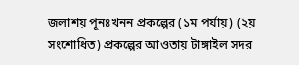জলাশয় পূনঃখনন প্রকল্পের (১ম পর্যায়) (২য় সংশোধিত) প্রকল্পের আওতায় টাঙ্গাইল সদর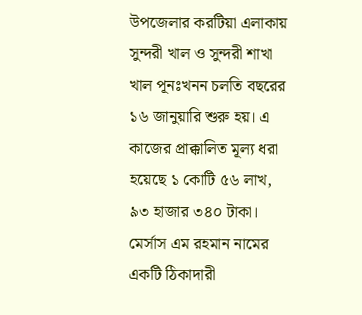উপজেলার করটিয়া এলাকায় সুন্দরী খাল ও সুন্দরী শাখা খাল পূনঃখনন চলতি বছরের ১৬ জানুয়ারি শুরু হয়। এ কাজের প্রাক্কালিত মূল্য ধরা হয়েছে ১ কোটি ৫৬ লাখ, ৯৩ হাজার ৩৪০ টাকা। মের্সাস এম রহমান নামের একটি ঠিকাদারী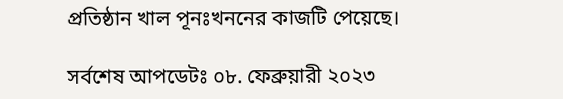প্রতিষ্ঠান খাল পূনঃখননের কাজটি পেয়েছে।

সর্বশেষ আপডেটঃ ০৮. ফেব্রুয়ারী ২০২৩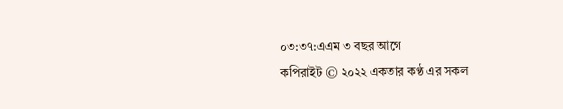০৩:৩৭:এএম ৩ বছর আগে
কপিরাইট © ২০২২ একতার কণ্ঠ এর সকল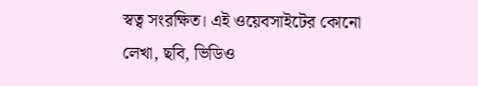স্বত্ব সংরক্ষিত। এই ওয়েবসাইটের কোনো লেখা, ছবি, ভিডিও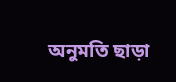অনুমতি ছাড়া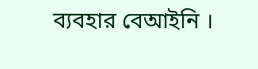ব্যবহার বেআইনি ।